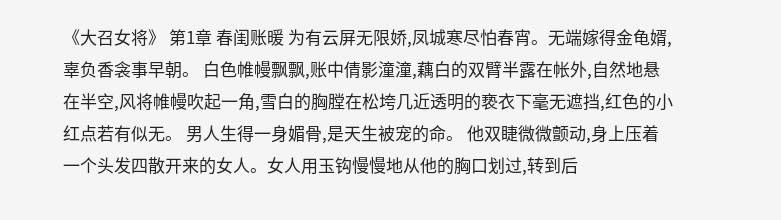《大召女将》 第1章 春闺账暖 为有云屏无限娇,凤城寒尽怕春宵。无端嫁得金龟婿,辜负香衾事早朝。 白色帷幔飘飘,账中倩影潼潼,藕白的双臂半露在帐外,自然地悬在半空,风将帷幔吹起一角,雪白的胸膛在松垮几近透明的亵衣下毫无遮挡,红色的小红点若有似无。 男人生得一身媚骨,是天生被宠的命。 他双睫微微颤动,身上压着一个头发四散开来的女人。女人用玉钩慢慢地从他的胸口划过,转到后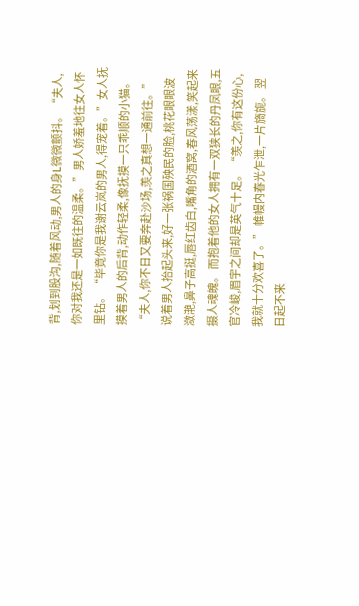背,划到股沟,随着风动,男人的身L微微颤抖。 “夫人,你对我还是一如既往的温柔。”男人娇羞地往女人怀里钻。 “毕竟你是我谢云岚的男人,得宠着。”女人抚摸着男人的后背,动作轻柔,像抚摸一只乖顺的小猫。 “夫人,你不日又要奔赴沙场,羡之真想一通前往。”说着男人抬起头来,好一张祸国殃民的脸,桃花眼眼波潋滟,鼻子高挺,唇红齿白,嘴角的酒窝,春风荡漾,笑起来摄人魂魄。 而抱着他的女人拥有一双狭长的丹凤眼,五官冷峻,眉宇之间却是英气十足。 “羡之,你有这份心,我就十分欢喜了。” 帷幔内春光乍泄,一片旖旎。 翌日起不来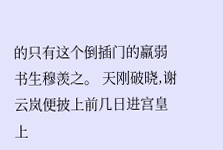的只有这个倒插门的羸弱书生穆羡之。 天刚破晓,谢云岚便披上前几日进宫皇上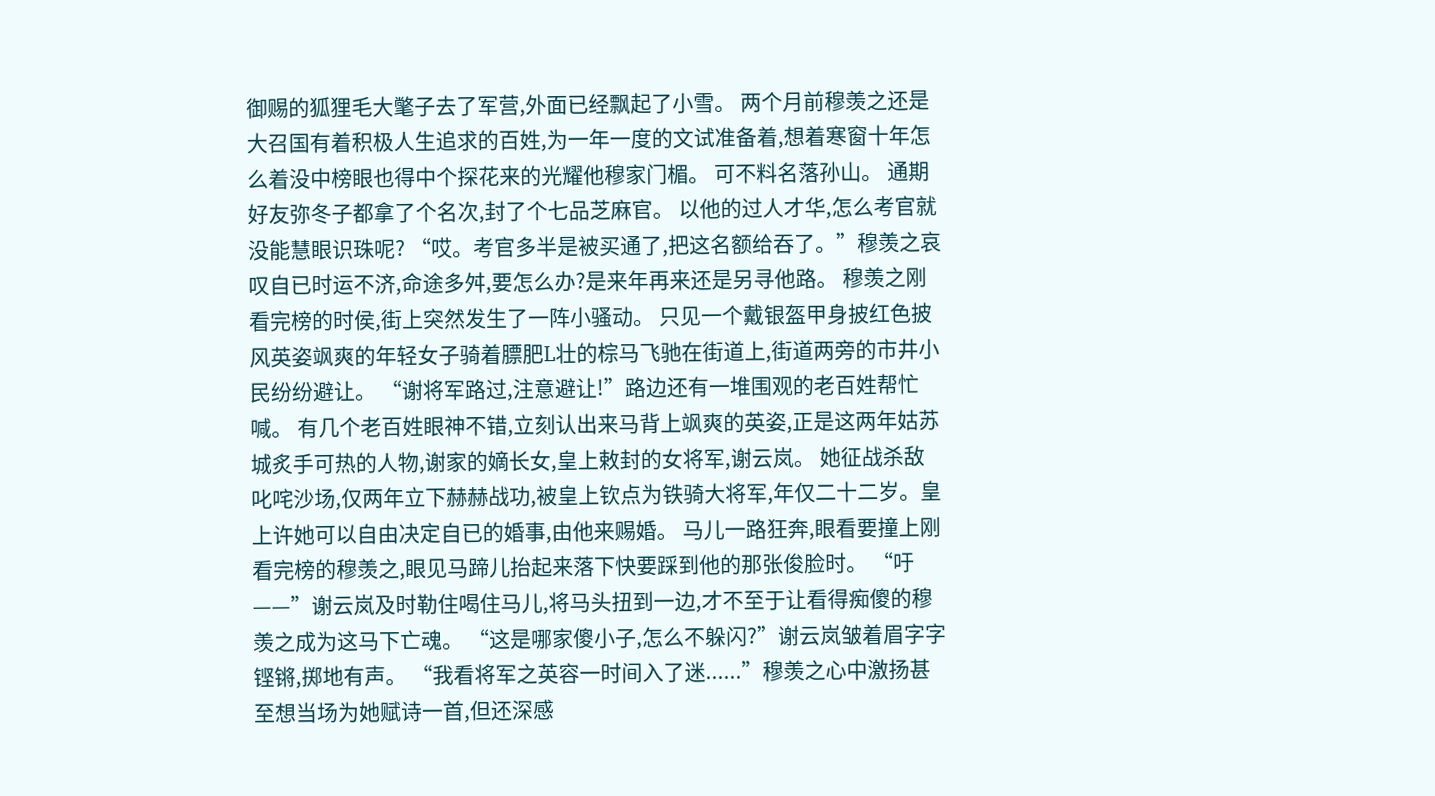御赐的狐狸毛大氅子去了军营,外面已经飘起了小雪。 两个月前穆羡之还是大召国有着积极人生追求的百姓,为一年一度的文试准备着,想着寒窗十年怎么着没中榜眼也得中个探花来的光耀他穆家门楣。 可不料名落孙山。 通期好友弥冬子都拿了个名次,封了个七品芝麻官。 以他的过人才华,怎么考官就没能慧眼识珠呢? “哎。考官多半是被买通了,把这名额给吞了。”穆羡之哀叹自已时运不济,命途多舛,要怎么办?是来年再来还是另寻他路。 穆羡之刚看完榜的时侯,街上突然发生了一阵小骚动。 只见一个戴银盔甲身披红色披风英姿飒爽的年轻女子骑着膘肥L壮的棕马飞驰在街道上,街道两旁的市井小民纷纷避让。 “谢将军路过,注意避让!”路边还有一堆围观的老百姓帮忙喊。 有几个老百姓眼神不错,立刻认出来马背上飒爽的英姿,正是这两年姑苏城炙手可热的人物,谢家的嫡长女,皇上敕封的女将军,谢云岚。 她征战杀敌叱咤沙场,仅两年立下赫赫战功,被皇上钦点为铁骑大将军,年仅二十二岁。皇上许她可以自由决定自已的婚事,由他来赐婚。 马儿一路狂奔,眼看要撞上刚看完榜的穆羡之,眼见马蹄儿抬起来落下快要踩到他的那张俊脸时。 “吁——”谢云岚及时勒住喝住马儿,将马头扭到一边,才不至于让看得痴傻的穆羡之成为这马下亡魂。 “这是哪家傻小子,怎么不躲闪?”谢云岚皱着眉字字铿锵,掷地有声。 “我看将军之英容一时间入了迷......”穆羡之心中激扬甚至想当场为她赋诗一首,但还深感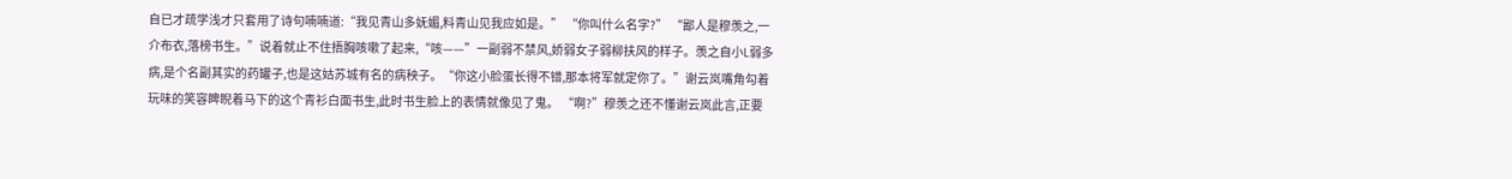自已才疏学浅才只套用了诗句喃喃道:“我见青山多妩媚,料青山见我应如是。” “你叫什么名字?” “鄙人是穆羡之,一介布衣,落榜书生。”说着就止不住捂胸咳嗽了起来,“咳——”一副弱不禁风,娇弱女子弱柳扶风的样子。羡之自小L弱多病,是个名副其实的药罐子,也是这姑苏城有名的病秧子。“你这小脸蛋长得不错,那本将军就定你了。”谢云岚嘴角勾着玩味的笑容睥睨着马下的这个青衫白面书生,此时书生脸上的表情就像见了鬼。 “啊?”穆羡之还不懂谢云岚此言,正要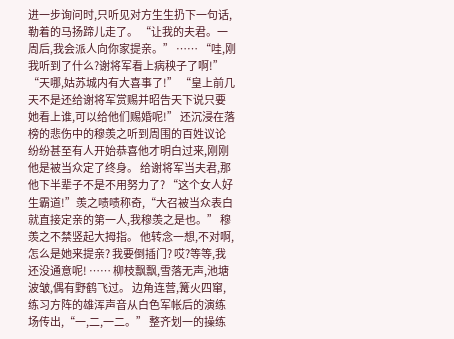进一步询问时,只听见对方生生扔下一句话,勒着的马扬蹄儿走了。 “让我的夫君。一周后,我会派人向你家提亲。” …… “哇,刚我听到了什么?谢将军看上病秧子了啊!” “天哪,姑苏城内有大喜事了!” “皇上前几天不是还给谢将军赏赐并昭告天下说只要她看上谁,可以给他们赐婚呢!” 还沉浸在落榜的悲伤中的穆羡之听到周围的百姓议论纷纷甚至有人开始恭喜他才明白过来,刚刚他是被当众定了终身。 给谢将军当夫君,那他下半辈子不是不用努力了? “这个女人好生霸道!”羡之啧啧称奇,“大召被当众表白就直接定亲的第一人,我穆羡之是也。” 穆羡之不禁竖起大拇指。 他转念一想,不对啊,怎么是她来提亲? 我要倒插门? 哎?等等,我还没通意呢! …… 柳枝飘飘,雪落无声,池塘波皱,偶有野鹤飞过。 边角连营,篝火四窜,练习方阵的雄浑声音从白色军帐后的演练场传出,“一,二,一二。” 整齐划一的操练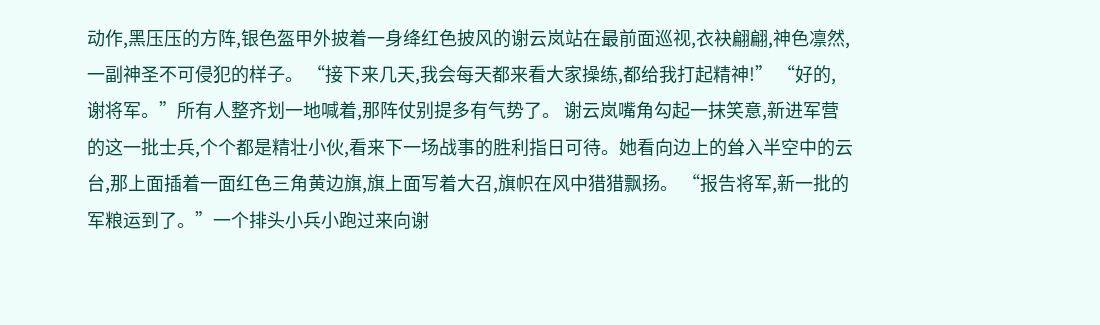动作,黑压压的方阵,银色盔甲外披着一身绛红色披风的谢云岚站在最前面巡视,衣袂翩翩,神色凛然,一副神圣不可侵犯的样子。 “接下来几天,我会每天都来看大家操练,都给我打起精神!” “好的,谢将军。”所有人整齐划一地喊着,那阵仗别提多有气势了。 谢云岚嘴角勾起一抹笑意,新进军营的这一批士兵,个个都是精壮小伙,看来下一场战事的胜利指日可待。她看向边上的耸入半空中的云台,那上面插着一面红色三角黄边旗,旗上面写着大召,旗帜在风中猎猎飘扬。 “报告将军,新一批的军粮运到了。”一个排头小兵小跑过来向谢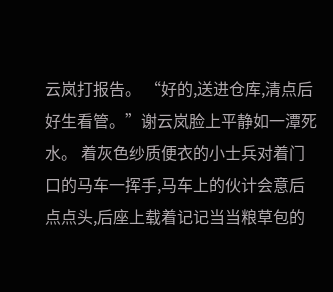云岚打报告。 “好的,送进仓库,清点后好生看管。”谢云岚脸上平静如一潭死水。 着灰色纱质便衣的小士兵对着门口的马车一挥手,马车上的伙计会意后点点头,后座上载着记记当当粮草包的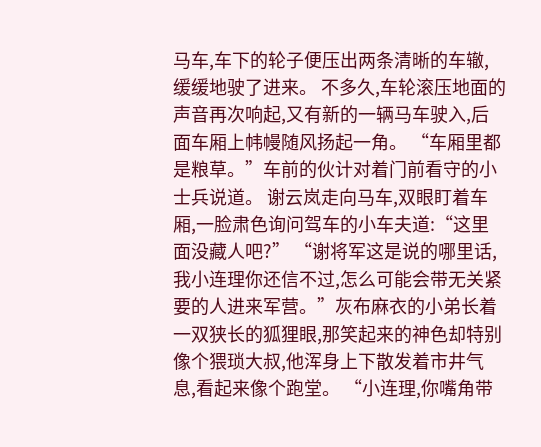马车,车下的轮子便压出两条清晰的车辙,缓缓地驶了进来。 不多久,车轮滚压地面的声音再次响起,又有新的一辆马车驶入,后面车厢上帏幔随风扬起一角。 “车厢里都是粮草。”车前的伙计对着门前看守的小士兵说道。 谢云岚走向马车,双眼盯着车厢,一脸肃色询问驾车的小车夫道:“这里面没藏人吧?” “谢将军这是说的哪里话,我小连理你还信不过,怎么可能会带无关紧要的人进来军营。”灰布麻衣的小弟长着一双狭长的狐狸眼,那笑起来的神色却特别像个猥琐大叔,他浑身上下散发着市井气息,看起来像个跑堂。 “小连理,你嘴角带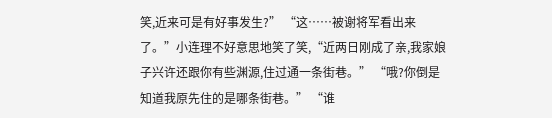笑,近来可是有好事发生?” “这……被谢将军看出来了。”小连理不好意思地笑了笑,“近两日刚成了亲,我家娘子兴许还跟你有些渊源,住过通一条街巷。” “哦?你倒是知道我原先住的是哪条街巷。” “谁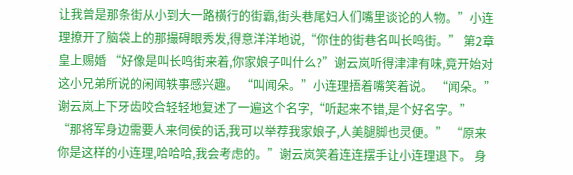让我曾是那条街从小到大一路横行的街霸,街头巷尾妇人们嘴里谈论的人物。”小连理撩开了脑袋上的那撮碍眼秀发,得意洋洋地说,“你住的街巷名叫长鸣街。” 第2章 皇上赐婚 “好像是叫长鸣街来着,你家娘子叫什么?”谢云岚听得津津有味,竟开始对这小兄弟所说的闲闻轶事感兴趣。 “叫闻朵。”小连理捂着嘴笑着说。 “闻朵。”谢云岚上下牙齿咬合轻轻地复述了一遍这个名字,“听起来不错,是个好名字。” “那将军身边需要人来伺侯的话,我可以举荐我家娘子,人美腿脚也灵便。” “原来你是这样的小连理,哈哈哈,我会考虑的。”谢云岚笑着连连摆手让小连理退下。 身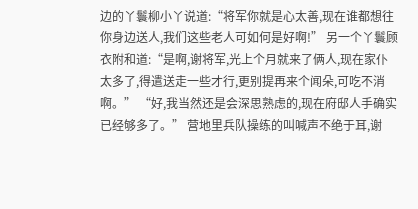边的丫鬟柳小丫说道:“将军你就是心太善,现在谁都想往你身边送人,我们这些老人可如何是好啊!” 另一个丫鬟顾衣附和道:“是啊,谢将军,光上个月就来了俩人,现在家仆太多了,得遣送走一些才行,更别提再来个闻朵,可吃不消啊。” “好,我当然还是会深思熟虑的,现在府邸人手确实已经够多了。” 营地里兵队操练的叫喊声不绝于耳,谢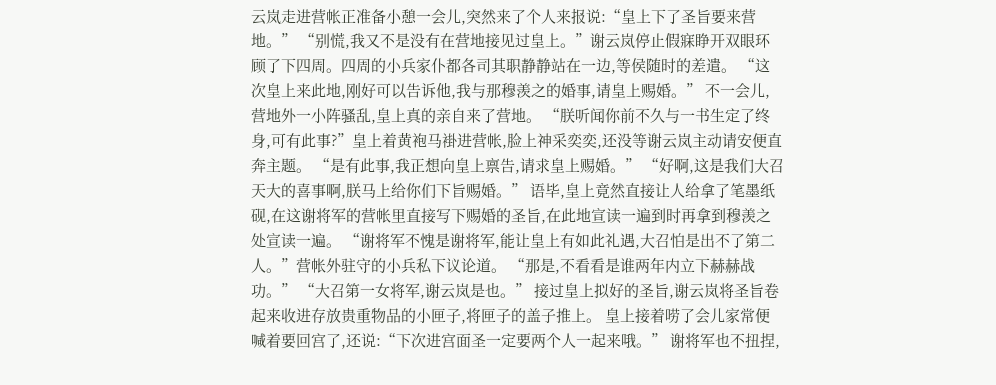云岚走进营帐正准备小憩一会儿,突然来了个人来报说:“皇上下了圣旨要来营地。” “别慌,我又不是没有在营地接见过皇上。”谢云岚停止假寐睁开双眼环顾了下四周。四周的小兵家仆都各司其职静静站在一边,等侯随时的差遣。 “这次皇上来此地,刚好可以告诉他,我与那穆羡之的婚事,请皇上赐婚。” 不一会儿,营地外一小阵骚乱,皇上真的亲自来了营地。 “朕听闻你前不久与一书生定了终身,可有此事?”皇上着黄袍马褂进营帐,脸上神采奕奕,还没等谢云岚主动请安便直奔主题。 “是有此事,我正想向皇上禀告,请求皇上赐婚。” “好啊,这是我们大召天大的喜事啊,朕马上给你们下旨赐婚。” 语毕,皇上竟然直接让人给拿了笔墨纸砚,在这谢将军的营帐里直接写下赐婚的圣旨,在此地宣读一遍到时再拿到穆羡之处宣读一遍。 “谢将军不愧是谢将军,能让皇上有如此礼遇,大召怕是出不了第二人。”营帐外驻守的小兵私下议论道。 “那是,不看看是谁两年内立下赫赫战功。” “大召第一女将军,谢云岚是也。” 接过皇上拟好的圣旨,谢云岚将圣旨卷起来收进存放贵重物品的小匣子,将匣子的盖子推上。 皇上接着唠了会儿家常便喊着要回宫了,还说:“下次进宫面圣一定要两个人一起来哦。” 谢将军也不扭捏,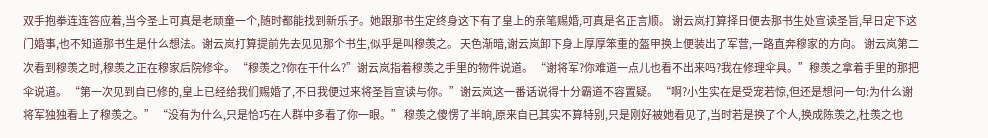双手抱拳连连答应着,当今圣上可真是老顽童一个,随时都能找到新乐子。她跟那书生定终身这下有了皇上的亲笔赐婚,可真是名正言顺。 谢云岚打算择日便去那书生处宣读圣旨,早日定下这门婚事,也不知道那书生是什么想法。谢云岚打算提前先去见见那个书生,似乎是叫穆羡之。 天色渐暗,谢云岚卸下身上厚厚笨重的盔甲换上便装出了军营,一路直奔穆家的方向。 谢云岚第二次看到穆羡之时,穆羡之正在穆家后院修伞。 “穆羡之?你在干什么?”谢云岚指着穆羡之手里的物件说道。 “谢将军?你难道一点儿也看不出来吗?我在修理伞具。”穆羡之拿着手里的那把伞说道。 “第一次见到自已修的,皇上已经给我们赐婚了,不日我便过来将圣旨宣读与你。”谢云岚这一番话说得十分霸道不容置疑。 “啊?小生实在是受宠若惊,但还是想问一句:为什么谢将军独独看上了穆羡之。” “没有为什么,只是恰巧在人群中多看了你一眼。” 穆羡之傻愣了半晌,原来自已其实不算特别,只是刚好被她看见了,当时若是换了个人,换成陈羡之,杜羡之也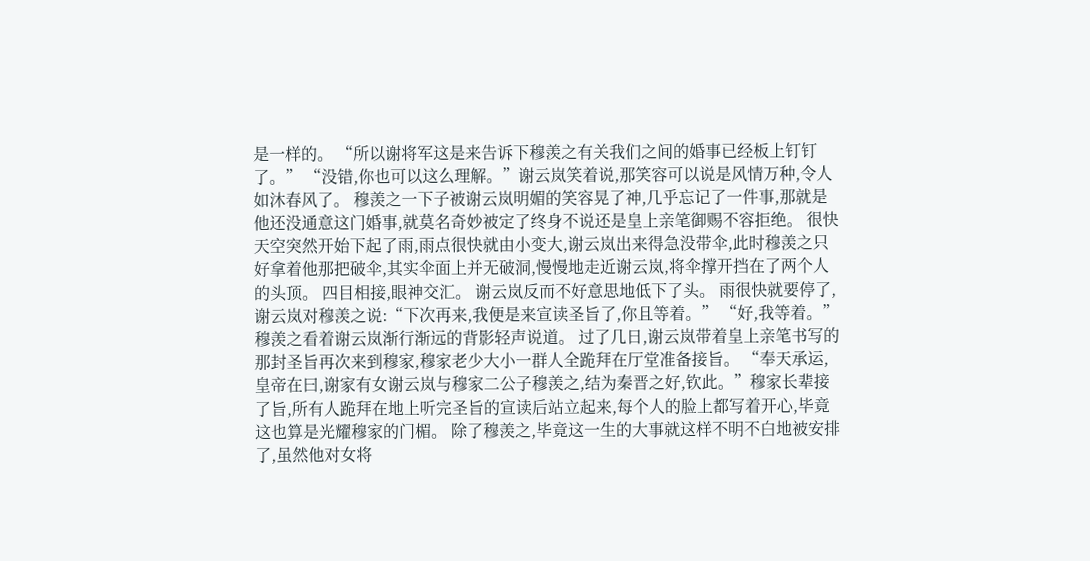是一样的。 “所以谢将军这是来告诉下穆羡之有关我们之间的婚事已经板上钉钉了。” “没错,你也可以这么理解。”谢云岚笑着说,那笑容可以说是风情万种,令人如沐春风了。 穆羡之一下子被谢云岚明媚的笑容晃了神,几乎忘记了一件事,那就是他还没通意这门婚事,就莫名奇妙被定了终身不说还是皇上亲笔御赐不容拒绝。 很快天空突然开始下起了雨,雨点很快就由小变大,谢云岚出来得急没带伞,此时穆羡之只好拿着他那把破伞,其实伞面上并无破洞,慢慢地走近谢云岚,将伞撑开挡在了两个人的头顶。 四目相接,眼神交汇。 谢云岚反而不好意思地低下了头。 雨很快就要停了,谢云岚对穆羡之说:“下次再来,我便是来宣读圣旨了,你且等着。” “好,我等着。”穆羡之看着谢云岚渐行渐远的背影轻声说道。 过了几日,谢云岚带着皇上亲笔书写的那封圣旨再次来到穆家,穆家老少大小一群人全跪拜在厅堂准备接旨。 “奉天承运,皇帝在曰,谢家有女谢云岚与穆家二公子穆羡之,结为秦晋之好,钦此。”穆家长辈接了旨,所有人跪拜在地上听完圣旨的宣读后站立起来,每个人的脸上都写着开心,毕竟这也算是光耀穆家的门楣。 除了穆羡之,毕竟这一生的大事就这样不明不白地被安排了,虽然他对女将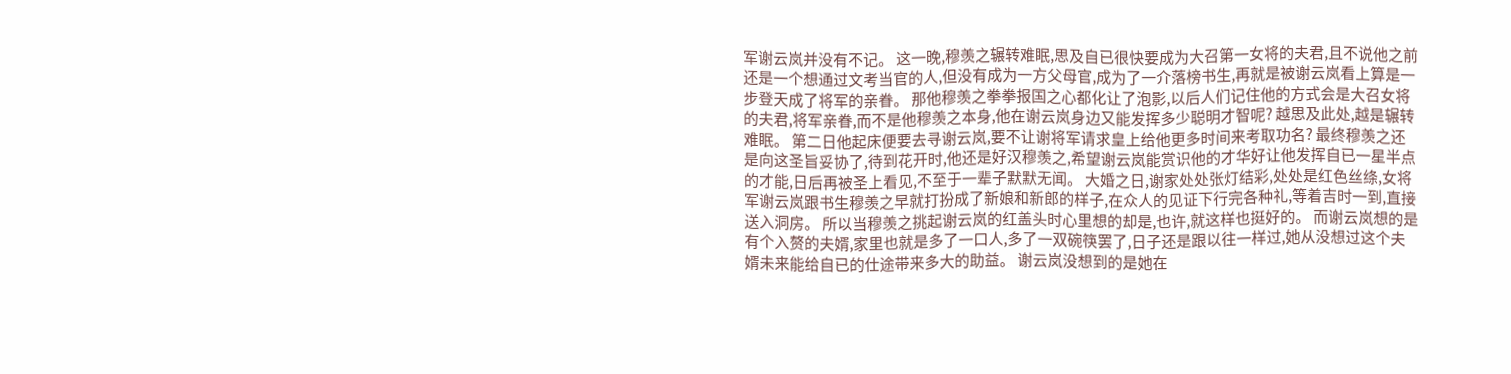军谢云岚并没有不记。 这一晚,穆羡之辗转难眠,思及自已很快要成为大召第一女将的夫君,且不说他之前还是一个想通过文考当官的人,但没有成为一方父母官,成为了一介落榜书生,再就是被谢云岚看上算是一步登天成了将军的亲眷。 那他穆羡之拳拳报国之心都化让了泡影,以后人们记住他的方式会是大召女将的夫君,将军亲眷,而不是他穆羡之本身,他在谢云岚身边又能发挥多少聪明才智呢? 越思及此处,越是辗转难眠。 第二日他起床便要去寻谢云岚,要不让谢将军请求皇上给他更多时间来考取功名? 最终穆羡之还是向这圣旨妥协了,待到花开时,他还是好汉穆羡之,希望谢云岚能赏识他的才华好让他发挥自已一星半点的才能,日后再被圣上看见,不至于一辈子默默无闻。 大婚之日,谢家处处张灯结彩,处处是红色丝绦,女将军谢云岚跟书生穆羡之早就打扮成了新娘和新郎的样子,在众人的见证下行完各种礼,等着吉时一到,直接送入洞房。 所以当穆羡之挑起谢云岚的红盖头时心里想的却是,也许,就这样也挺好的。 而谢云岚想的是有个入赘的夫婿,家里也就是多了一口人,多了一双碗筷罢了,日子还是跟以往一样过,她从没想过这个夫婿未来能给自已的仕途带来多大的助益。 谢云岚没想到的是她在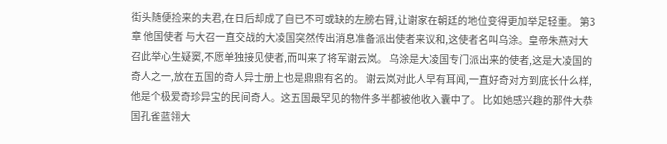街头随便捡来的夫君,在日后却成了自已不可或缺的左膀右臂,让谢家在朝廷的地位变得更加举足轻重。 第3章 他国使者 与大召一直交战的大凌国突然传出消息准备派出使者来议和,这使者名叫乌涂。皇帝朱燕对大召此举心生疑窦,不愿单独接见使者,而叫来了将军谢云岚。 乌涂是大凌国专门派出来的使者,这是大凌国的奇人之一,放在五国的奇人异士册上也是鼎鼎有名的。 谢云岚对此人早有耳闻,一直好奇对方到底长什么样,他是个极爱奇珍异宝的民间奇人。这五国最罕见的物件多半都被他收入囊中了。 比如她感兴趣的那件大恭国孔雀蓝翎大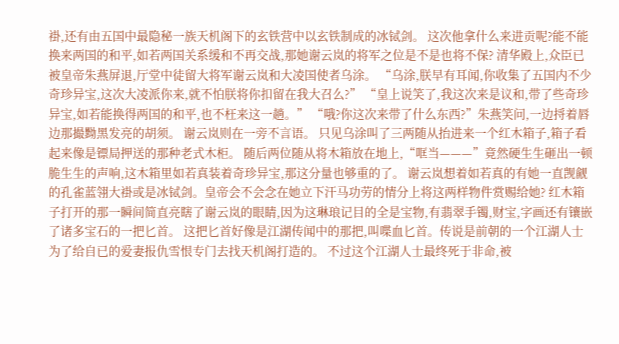褂,还有由五国中最隐秘一族天机阁下的玄铁营中以玄铁制成的冰铽剑。 这次他拿什么来进贡呢?能不能换来两国的和平,如若两国关系缓和不再交战,那她谢云岚的将军之位是不是也将不保? 清华殿上,众臣已被皇帝朱燕屏退,厅堂中徒留大将军谢云岚和大凌国使者乌涂。 “乌涂,朕早有耳闻,你收集了五国内不少奇珍异宝,这次大凌派你来,就不怕朕将你扣留在我大召么?” “皇上说笑了,我这次来是议和,带了些奇珍异宝,如若能换得两国的和平,也不枉来这一趟。” “哦?你这次来带了什么东西?”朱燕笑问,一边捋着唇边那撮黝黑发亮的胡须。 谢云岚则在一旁不言语。 只见乌涂叫了三两随从抬进来一个红木箱子,箱子看起来像是镖局押送的那种老式木柜。 随后两位随从将木箱放在地上,“哐当———”竟然硬生生砸出一顿脆生生的声响,这木箱里如若真装着奇珍异宝,那这分量也够重的了。 谢云岚想着如若真的有她一直觊觎的孔雀蓝翎大褂或是冰铽剑。皇帝会不会念在她立下汗马功劳的情分上将这两样物件赏赐给她? 红木箱子打开的那一瞬间简直亮瞎了谢云岚的眼睛,因为这琳琅记目的全是宝物,有翡翠手镯,财宝,字画还有镶嵌了诸多宝石的一把匕首。 这把匕首好像是江湖传闻中的那把,叫喋血匕首。传说是前朝的一个江湖人士为了给自已的爱妻报仇雪恨专门去找天机阁打造的。 不过这个江湖人士最终死于非命,被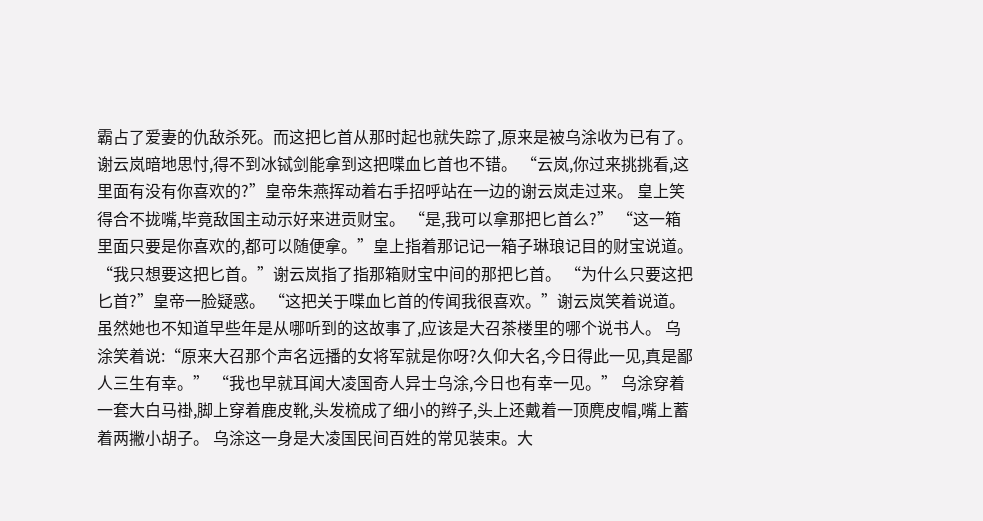霸占了爱妻的仇敌杀死。而这把匕首从那时起也就失踪了,原来是被乌涂收为已有了。 谢云岚暗地思忖,得不到冰铽剑能拿到这把喋血匕首也不错。 “云岚,你过来挑挑看,这里面有没有你喜欢的?”皇帝朱燕挥动着右手招呼站在一边的谢云岚走过来。 皇上笑得合不拢嘴,毕竟敌国主动示好来进贡财宝。 “是,我可以拿那把匕首么?” “这一箱里面只要是你喜欢的,都可以随便拿。”皇上指着那记记一箱子琳琅记目的财宝说道。 “我只想要这把匕首。”谢云岚指了指那箱财宝中间的那把匕首。 “为什么只要这把匕首?”皇帝一脸疑惑。 “这把关于喋血匕首的传闻我很喜欢。”谢云岚笑着说道。 虽然她也不知道早些年是从哪听到的这故事了,应该是大召茶楼里的哪个说书人。 乌涂笑着说:“原来大召那个声名远播的女将军就是你呀?久仰大名,今日得此一见,真是鄙人三生有幸。” “我也早就耳闻大凌国奇人异士乌涂,今日也有幸一见。” 乌涂穿着一套大白马褂,脚上穿着鹿皮靴,头发梳成了细小的辫子,头上还戴着一顶麂皮帽,嘴上蓄着两撇小胡子。 乌涂这一身是大凌国民间百姓的常见装束。大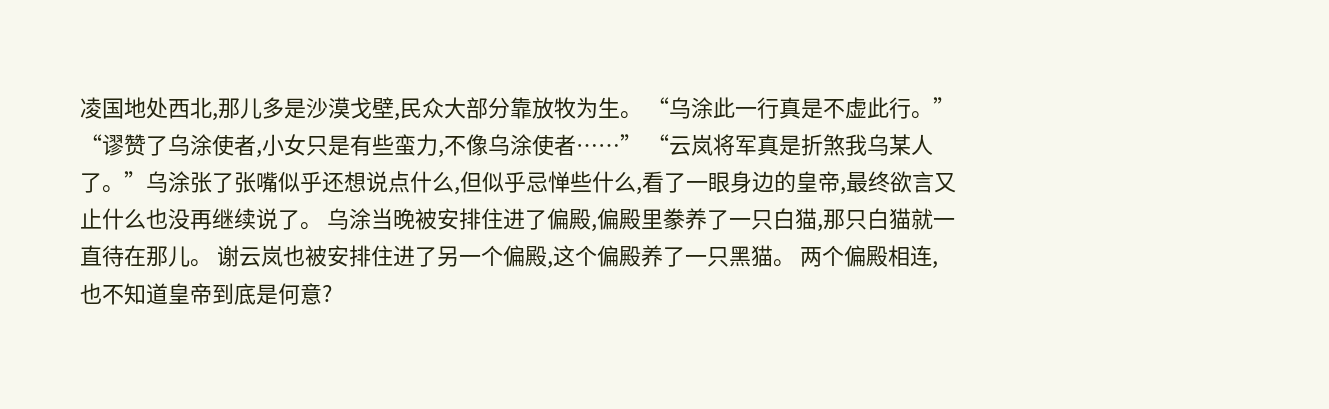凌国地处西北,那儿多是沙漠戈壁,民众大部分靠放牧为生。 “乌涂此一行真是不虚此行。” “谬赞了乌涂使者,小女只是有些蛮力,不像乌涂使者……” “云岚将军真是折煞我乌某人了。”乌涂张了张嘴似乎还想说点什么,但似乎忌惮些什么,看了一眼身边的皇帝,最终欲言又止什么也没再继续说了。 乌涂当晚被安排住进了偏殿,偏殿里豢养了一只白猫,那只白猫就一直待在那儿。 谢云岚也被安排住进了另一个偏殿,这个偏殿养了一只黑猫。 两个偏殿相连,也不知道皇帝到底是何意?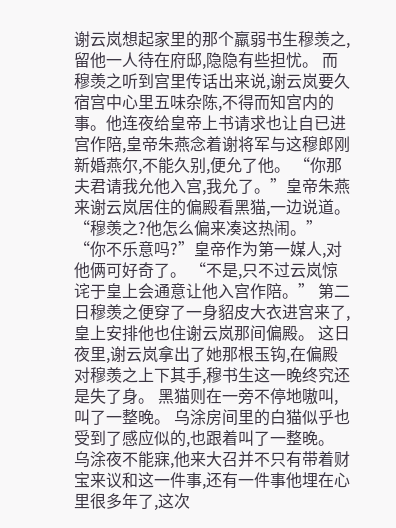谢云岚想起家里的那个羸弱书生穆羡之,留他一人待在府邸,隐隐有些担忧。 而穆羡之听到宫里传话出来说,谢云岚要久宿宫中心里五味杂陈,不得而知宫内的事。他连夜给皇帝上书请求也让自已进宫作陪,皇帝朱燕念着谢将军与这穆郎刚新婚燕尔,不能久别,便允了他。 “你那夫君请我允他入宫,我允了。”皇帝朱燕来谢云岚居住的偏殿看黑猫,一边说道。 “穆羡之?他怎么偏来凑这热闹。” “你不乐意吗?”皇帝作为第一媒人,对他俩可好奇了。 “不是,只不过云岚惊诧于皇上会通意让他入宫作陪。” 第二日穆羡之便穿了一身貂皮大衣进宫来了,皇上安排他也住谢云岚那间偏殿。 这日夜里,谢云岚拿出了她那根玉钩,在偏殿对穆羡之上下其手,穆书生这一晚终究还是失了身。 黑猫则在一旁不停地嗷叫,叫了一整晚。 乌涂房间里的白猫似乎也受到了感应似的,也跟着叫了一整晚。 乌涂夜不能寐,他来大召并不只有带着财宝来议和这一件事,还有一件事他埋在心里很多年了,这次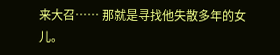来大召…… 那就是寻找他失散多年的女儿。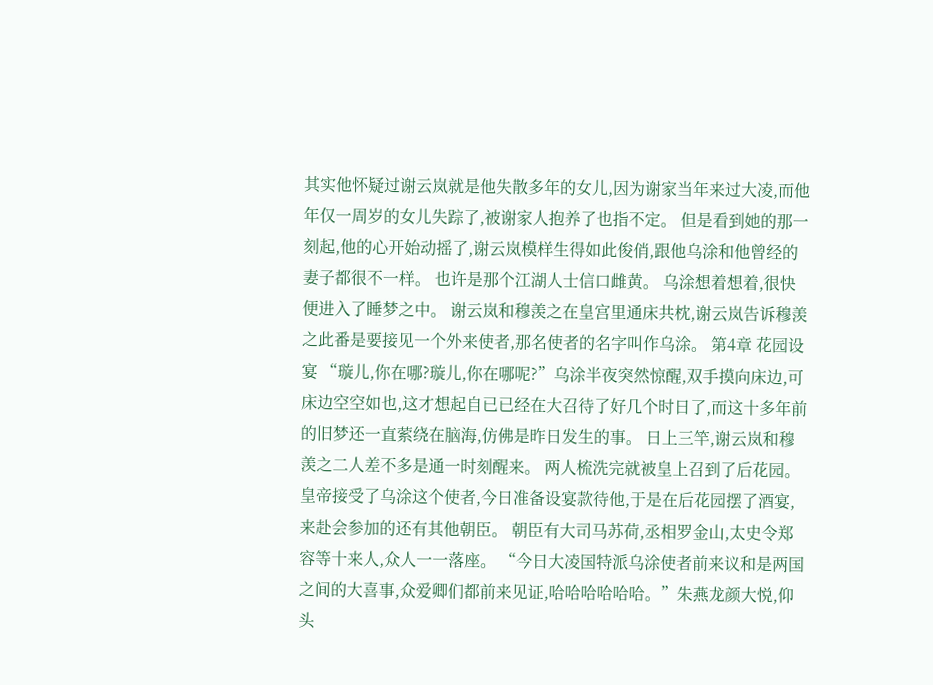其实他怀疑过谢云岚就是他失散多年的女儿,因为谢家当年来过大凌,而他年仅一周岁的女儿失踪了,被谢家人抱养了也指不定。 但是看到她的那一刻起,他的心开始动摇了,谢云岚模样生得如此俊俏,跟他乌涂和他曾经的妻子都很不一样。 也许是那个江湖人士信口雌黄。 乌涂想着想着,很快便进入了睡梦之中。 谢云岚和穆羡之在皇宫里通床共枕,谢云岚告诉穆羡之此番是要接见一个外来使者,那名使者的名字叫作乌涂。 第4章 花园设宴 “璇儿,你在哪?璇儿,你在哪呢?”乌涂半夜突然惊醒,双手摸向床边,可床边空空如也,这才想起自已已经在大召待了好几个时日了,而这十多年前的旧梦还一直萦绕在脑海,仿佛是昨日发生的事。 日上三竿,谢云岚和穆羡之二人差不多是通一时刻醒来。 两人梳洗完就被皇上召到了后花园。 皇帝接受了乌涂这个使者,今日准备设宴款待他,于是在后花园摆了酒宴,来赴会参加的还有其他朝臣。 朝臣有大司马苏荷,丞相罗金山,太史令郑容等十来人,众人一一落座。 “今日大凌国特派乌涂使者前来议和是两国之间的大喜事,众爱卿们都前来见证,哈哈哈哈哈哈。”朱燕龙颜大悦,仰头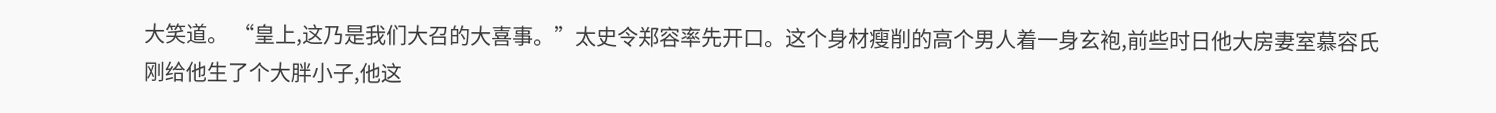大笑道。 “皇上,这乃是我们大召的大喜事。”太史令郑容率先开口。这个身材瘦削的高个男人着一身玄袍,前些时日他大房妻室慕容氏刚给他生了个大胖小子,他这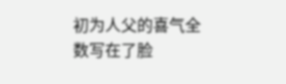初为人父的喜气全数写在了脸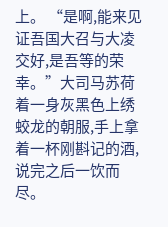上。 “是啊,能来见证吾国大召与大凌交好,是吾等的荣幸。”大司马苏荷着一身灰黑色上绣蛟龙的朝服,手上拿着一杯刚斟记的酒,说完之后一饮而尽。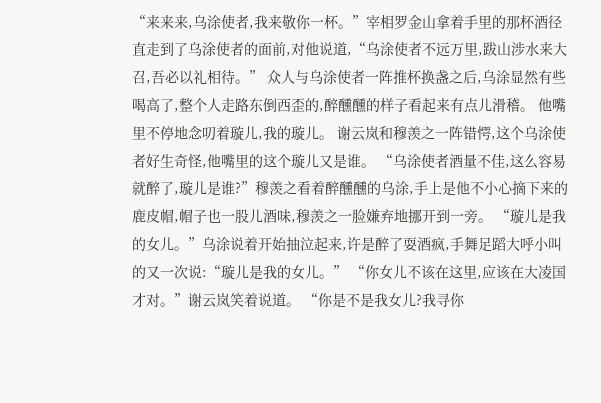“来来来,乌涂使者,我来敬你一杯。”宰相罗金山拿着手里的那杯酒径直走到了乌涂使者的面前,对他说道,“乌涂使者不远万里,跋山涉水来大召,吾必以礼相待。” 众人与乌涂使者一阵推杯换盏之后,乌涂显然有些喝高了,整个人走路东倒西歪的,醉醺醺的样子看起来有点儿滑稽。 他嘴里不停地念叨着璇儿,我的璇儿。 谢云岚和穆羡之一阵错愕,这个乌涂使者好生奇怪,他嘴里的这个璇儿又是谁。 “乌涂使者酒量不佳,这么容易就醉了,璇儿是谁?”穆羡之看着醉醺醺的乌涂,手上是他不小心摘下来的鹿皮帽,帽子也一股儿酒味,穆羡之一脸嫌弃地挪开到一旁。 “璇儿是我的女儿。”乌涂说着开始抽泣起来,许是醉了耍酒疯,手舞足蹈大呼小叫的又一次说:“璇儿是我的女儿。” “你女儿不该在这里,应该在大凌国才对。”谢云岚笑着说道。 “你是不是我女儿?我寻你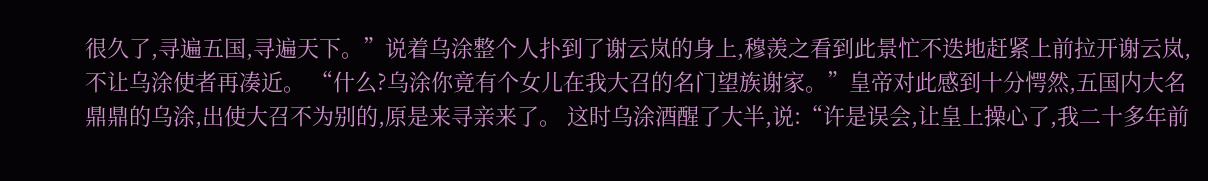很久了,寻遍五国,寻遍天下。”说着乌涂整个人扑到了谢云岚的身上,穆羡之看到此景忙不迭地赶紧上前拉开谢云岚,不让乌涂使者再凑近。 “什么?乌涂你竟有个女儿在我大召的名门望族谢家。”皇帝对此感到十分愕然,五国内大名鼎鼎的乌涂,出使大召不为别的,原是来寻亲来了。 这时乌涂酒醒了大半,说:“许是误会,让皇上操心了,我二十多年前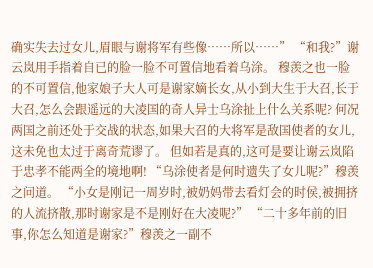确实失去过女儿,眉眼与谢将军有些像……所以……” “和我?”谢云岚用手指着自已的脸一脸不可置信地看着乌涂。 穆羡之也一脸的不可置信,他家娘子大人可是谢家嫡长女,从小到大生于大召,长于大召,怎么会跟遥远的大凌国的奇人异士乌涂扯上什么关系呢? 何况两国之前还处于交战的状态,如果大召的大将军是敌国使者的女儿,这未免也太过于离奇荒谬了。 但如若是真的,这可是要让谢云岚陷于忠孝不能两全的境地啊! “乌涂使者是何时遗失了女儿呢?”穆羡之问道。 “小女是刚记一周岁时,被奶妈带去看灯会的时侯,被拥挤的人流挤散,那时谢家是不是刚好在大凌呢?” “二十多年前的旧事,你怎么知道是谢家?”穆羡之一副不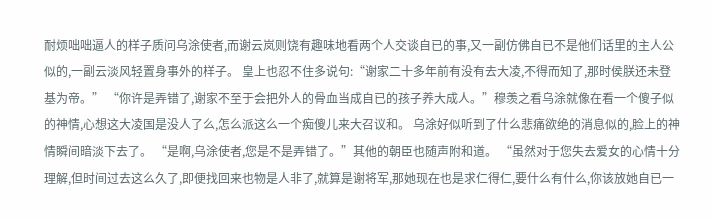耐烦咄咄逼人的样子质问乌涂使者,而谢云岚则饶有趣味地看两个人交谈自已的事,又一副仿佛自已不是他们话里的主人公似的,一副云淡风轻置身事外的样子。 皇上也忍不住多说句:“谢家二十多年前有没有去大凌,不得而知了,那时侯朕还未登基为帝。” “你许是弄错了,谢家不至于会把外人的骨血当成自已的孩子养大成人。”穆羡之看乌涂就像在看一个傻子似的神情,心想这大凌国是没人了么,怎么派这么一个痴傻儿来大召议和。 乌涂好似听到了什么悲痛欲绝的消息似的,脸上的神情瞬间暗淡下去了。 “是啊,乌涂使者,您是不是弄错了。”其他的朝臣也随声附和道。 “虽然对于您失去爱女的心情十分理解,但时间过去这么久了,即便找回来也物是人非了,就算是谢将军,那她现在也是求仁得仁,要什么有什么,你该放她自已一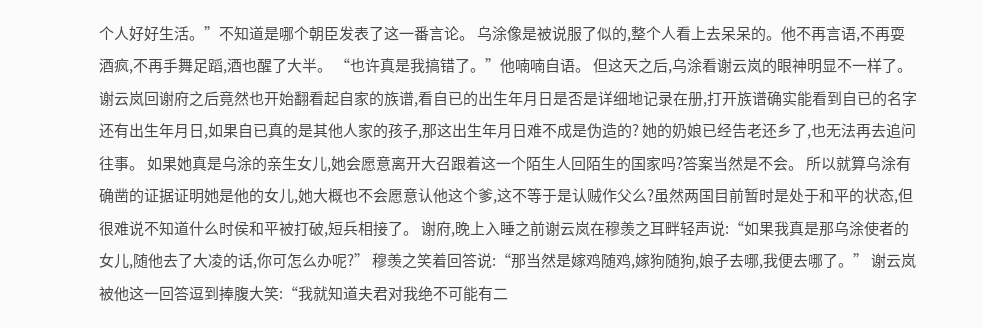个人好好生活。”不知道是哪个朝臣发表了这一番言论。 乌涂像是被说服了似的,整个人看上去呆呆的。他不再言语,不再耍酒疯,不再手舞足蹈,酒也醒了大半。 “也许真是我搞错了。”他喃喃自语。 但这天之后,乌涂看谢云岚的眼神明显不一样了。 谢云岚回谢府之后竟然也开始翻看起自家的族谱,看自已的出生年月日是否是详细地记录在册,打开族谱确实能看到自已的名字还有出生年月日,如果自已真的是其他人家的孩子,那这出生年月日难不成是伪造的? 她的奶娘已经告老还乡了,也无法再去追问往事。 如果她真是乌涂的亲生女儿,她会愿意离开大召跟着这一个陌生人回陌生的国家吗?答案当然是不会。 所以就算乌涂有确凿的证据证明她是他的女儿,她大概也不会愿意认他这个爹,这不等于是认贼作父么?虽然两国目前暂时是处于和平的状态,但很难说不知道什么时侯和平被打破,短兵相接了。 谢府,晚上入睡之前谢云岚在穆羡之耳畔轻声说:“如果我真是那乌涂使者的女儿,随他去了大凌的话,你可怎么办呢?” 穆羡之笑着回答说:“那当然是嫁鸡随鸡,嫁狗随狗,娘子去哪,我便去哪了。” 谢云岚被他这一回答逗到捧腹大笑:“我就知道夫君对我绝不可能有二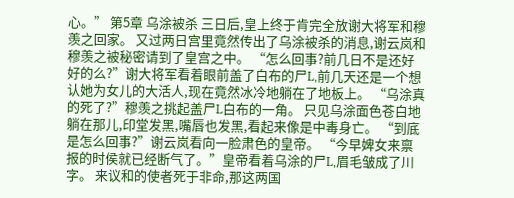心。” 第5章 乌涂被杀 三日后,皇上终于肯完全放谢大将军和穆羡之回家。 又过两日宫里竟然传出了乌涂被杀的消息,谢云岚和穆羡之被秘密请到了皇宫之中。 “怎么回事?前几日不是还好好的么?”谢大将军看着眼前盖了白布的尸L,前几天还是一个想认她为女儿的大活人,现在竟然冰冷地躺在了地板上。 “乌涂真的死了?”穆羡之挑起盖尸L白布的一角。 只见乌涂面色苍白地躺在那儿,印堂发黑,嘴唇也发黑,看起来像是中毒身亡。 “到底是怎么回事?”谢云岚看向一脸肃色的皇帝。 “今早婢女来禀报的时侯就已经断气了。”皇帝看着乌涂的尸L,眉毛皱成了川字。 来议和的使者死于非命,那这两国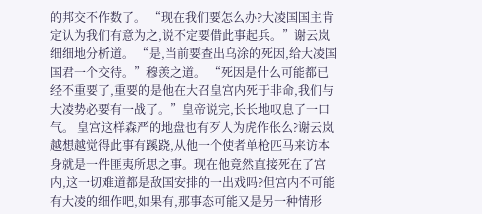的邦交不作数了。 “现在我们要怎么办?大凌国国主肯定认为我们有意为之,说不定要借此事起兵。”谢云岚细细地分析道。 “是,当前要查出乌涂的死因,给大凌国国君一个交待。”穆羡之道。 “死因是什么可能都已经不重要了,重要的是他在大召皇宫内死于非命,我们与大凌势必要有一战了。”皇帝说完,长长地叹息了一口气。 皇宫这样森严的地盘也有歹人为虎作伥么?谢云岚越想越觉得此事有蹊跷,从他一个使者单枪匹马来访本身就是一件匪夷所思之事。现在他竟然直接死在了宫内,这一切难道都是敌国安排的一出戏吗?但宫内不可能有大凌的细作吧,如果有,那事态可能又是另一种情形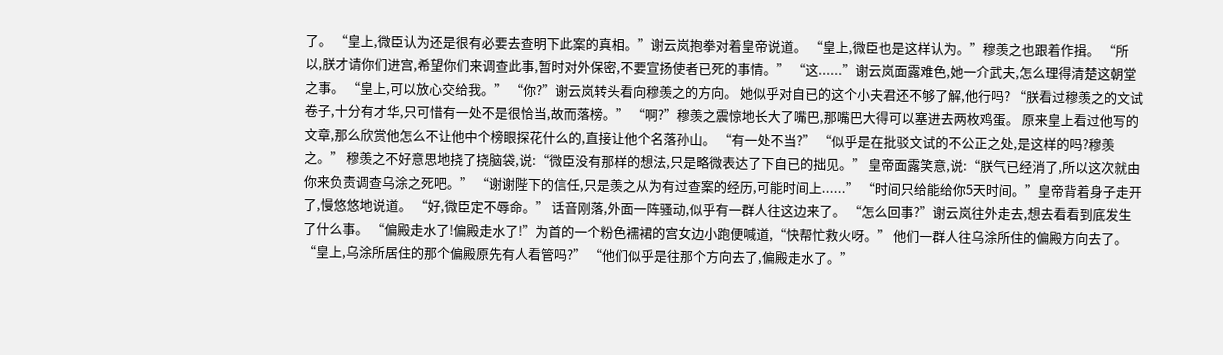了。 “皇上,微臣认为还是很有必要去查明下此案的真相。”谢云岚抱拳对着皇帝说道。 “皇上,微臣也是这样认为。”穆羡之也跟着作揖。 “所以,朕才请你们进宫,希望你们来调查此事,暂时对外保密,不要宣扬使者已死的事情。” “这......”谢云岚面露难色,她一介武夫,怎么理得清楚这朝堂之事。 “皇上,可以放心交给我。” “你?”谢云岚转头看向穆羡之的方向。 她似乎对自已的这个小夫君还不够了解,他行吗? “朕看过穆羡之的文试卷子,十分有才华,只可惜有一处不是很恰当,故而落榜。” “啊?”穆羡之震惊地长大了嘴巴,那嘴巴大得可以塞进去两枚鸡蛋。 原来皇上看过他写的文章,那么欣赏他怎么不让他中个榜眼探花什么的,直接让他个名落孙山。 “有一处不当?” “似乎是在批驳文试的不公正之处,是这样的吗?穆羡之。” 穆羡之不好意思地挠了挠脑袋,说:“微臣没有那样的想法,只是略微表达了下自已的拙见。” 皇帝面露笑意,说:“朕气已经消了,所以这次就由你来负责调查乌涂之死吧。” “谢谢陛下的信任,只是羡之从为有过查案的经历,可能时间上......” “时间只给能给你5天时间。”皇帝背着身子走开了,慢悠悠地说道。 “好,微臣定不辱命。” 话音刚落,外面一阵骚动,似乎有一群人往这边来了。 “怎么回事?”谢云岚往外走去,想去看看到底发生了什么事。 “偏殿走水了!偏殿走水了!”为首的一个粉色襦裙的宫女边小跑便喊道,“快帮忙救火呀。” 他们一群人往乌涂所住的偏殿方向去了。 “皇上,乌涂所居住的那个偏殿原先有人看管吗?” “他们似乎是往那个方向去了,偏殿走水了。”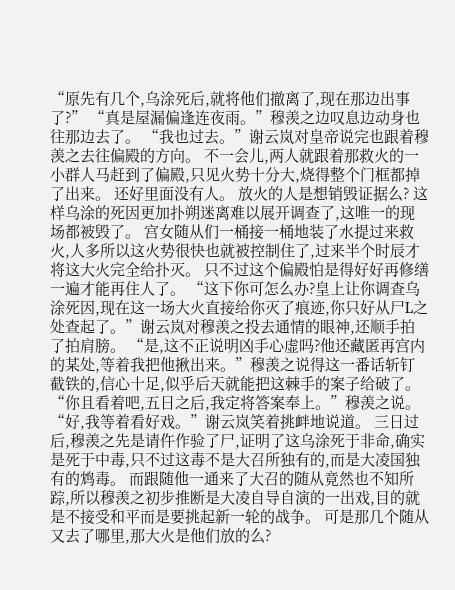“原先有几个,乌涂死后,就将他们撤离了,现在那边出事了?” “真是屋漏偏逢连夜雨。”穆羡之边叹息边动身也往那边去了。 “我也过去。”谢云岚对皇帝说完也跟着穆羡之去往偏殿的方向。 不一会儿,两人就跟着那救火的一小群人马赶到了偏殿,只见火势十分大,烧得整个门框都掉了出来。 还好里面没有人。 放火的人是想销毁证据么? 这样乌涂的死因更加扑朔迷离难以展开调查了,这唯一的现场都被毁了。 宫女随从们一桶接一桶地装了水提过来救火,人多所以这火势很快也就被控制住了,过来半个时辰才将这大火完全给扑灭。 只不过这个偏殿怕是得好好再修缮一遍才能再住人了。 “这下你可怎么办?皇上让你调查乌涂死因,现在这一场大火直接给你灭了痕迹,你只好从尸L之处查起了。”谢云岚对穆羡之投去通情的眼神,还顺手拍了拍肩膀。 “是,这不正说明凶手心虚吗?他还藏匿再宫内的某处,等着我把他揪出来。”穆羡之说得这一番话斩钉截铁的,信心十足,似乎后天就能把这棘手的案子给破了。 “你且看着吧,五日之后,我定将答案奉上。”穆羡之说。 “好,我等着看好戏。”谢云岚笑着挑衅地说道。 三日过后,穆羡之先是请仵作验了尸,证明了这乌涂死于非命,确实是死于中毒,只不过这毒不是大召所独有的,而是大凌国独有的鸩毒。 而跟随他一通来了大召的随从竟然也不知所踪,所以穆羡之初步推断是大凌自导自演的一出戏,目的就是不接受和平而是要挑起新一轮的战争。 可是那几个随从又去了哪里,那大火是他们放的么?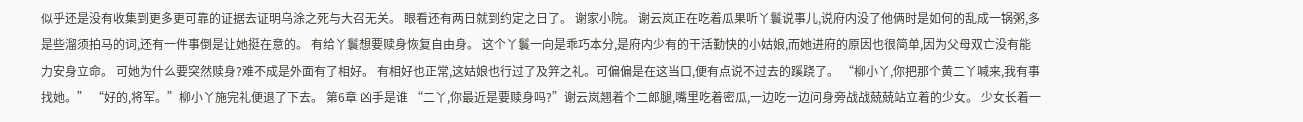似乎还是没有收集到更多更可靠的证据去证明乌涂之死与大召无关。 眼看还有两日就到约定之日了。 谢家小院。 谢云岚正在吃着瓜果听丫鬟说事儿,说府内没了他俩时是如何的乱成一锅粥,多是些溜须拍马的词,还有一件事倒是让她挺在意的。 有给丫鬟想要赎身恢复自由身。 这个丫鬟一向是乖巧本分,是府内少有的干活勤快的小姑娘,而她进府的原因也很简单,因为父母双亡没有能力安身立命。 可她为什么要突然赎身?难不成是外面有了相好。 有相好也正常,这姑娘也行过了及笄之礼。可偏偏是在这当口,便有点说不过去的蹊跷了。 “柳小丫,你把那个黄二丫喊来,我有事找她。” “好的,将军。”柳小丫施完礼便退了下去。 第6章 凶手是谁 “二丫,你最近是要赎身吗?”谢云岚翘着个二郎腿,嘴里吃着密瓜,一边吃一边问身旁战战兢兢站立着的少女。 少女长着一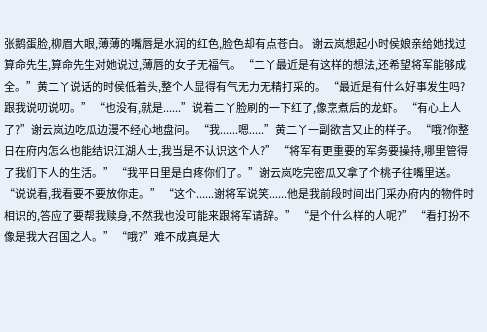张鹅蛋脸,柳眉大眼,薄薄的嘴唇是水润的红色,脸色却有点苍白。 谢云岚想起小时侯娘亲给她找过算命先生,算命先生对她说过,薄唇的女子无福气。 “二丫最近是有这样的想法,还希望将军能够成全。”黄二丫说话的时侯低着头,整个人显得有气无力无精打采的。 “最近是有什么好事发生吗?跟我说叨说叨。” “也没有,就是......”说着二丫脸刷的一下红了,像烹煮后的龙虾。 “有心上人了?”谢云岚边吃瓜边漫不经心地盘问。 “我......嗯.....”黄二丫一副欲言又止的样子。 “哦?你整日在府内怎么也能结识江湖人士,我当是不认识这个人?” “将军有更重要的军务要操持,哪里管得了我们下人的生活。” “我平日里是白疼你们了。”谢云岚吃完密瓜又拿了个桃子往嘴里送。 “说说看,我看要不要放你走。” “这个......谢将军说笑......他是我前段时间出门采办府内的物件时相识的,答应了要帮我赎身,不然我也没可能来跟将军请辞。” “是个什么样的人呢?” “看打扮不像是我大召国之人。” “哦?”难不成真是大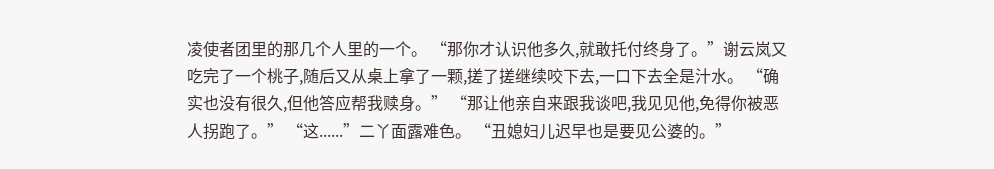凌使者团里的那几个人里的一个。 “那你才认识他多久,就敢托付终身了。”谢云岚又吃完了一个桃子,随后又从桌上拿了一颗,搓了搓继续咬下去,一口下去全是汁水。 “确实也没有很久,但他答应帮我赎身。” “那让他亲自来跟我谈吧,我见见他,免得你被恶人拐跑了。” “这......”二丫面露难色。 “丑媳妇儿迟早也是要见公婆的。”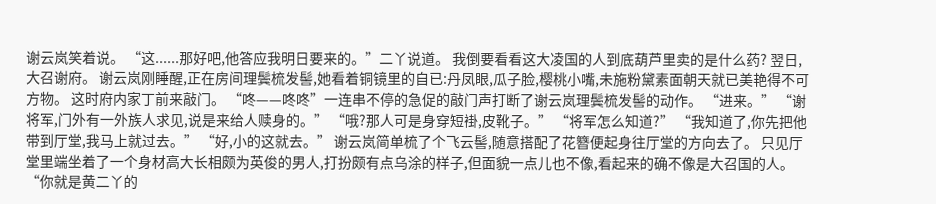谢云岚笑着说。 “这......那好吧,他答应我明日要来的。”二丫说道。 我倒要看看这大凌国的人到底葫芦里卖的是什么药? 翌日,大召谢府。 谢云岚刚睡醒,正在房间理鬓梳发髻,她看着铜镜里的自已:丹凤眼,瓜子脸,樱桃小嘴,未施粉黛素面朝天就已美艳得不可方物。 这时府内家丁前来敲门。 “咚——咚咚”一连串不停的急促的敲门声打断了谢云岚理鬓梳发髻的动作。 “进来。” “谢将军,门外有一外族人求见,说是来给人赎身的。” “哦?那人可是身穿短褂,皮靴子。” “将军怎么知道?” “我知道了,你先把他带到厅堂,我马上就过去。” “好,小的这就去。” 谢云岚简单梳了个飞云髻,随意搭配了花簪便起身往厅堂的方向去了。 只见厅堂里端坐着了一个身材高大长相颇为英俊的男人,打扮颇有点乌涂的样子,但面貌一点儿也不像,看起来的确不像是大召国的人。 “你就是黄二丫的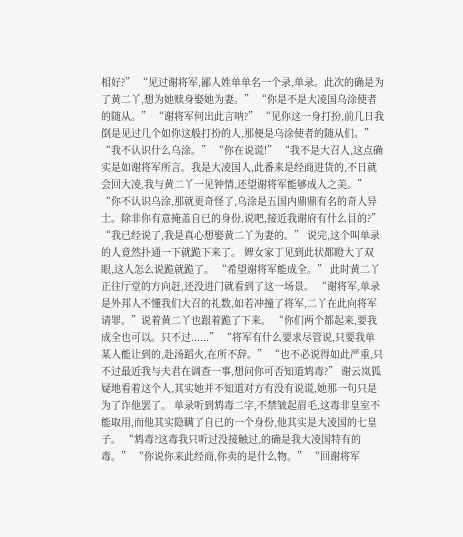相好?” “见过谢将军,鄙人姓单单名一个录,单录。此次的确是为了黄二丫,想为她赎身娶她为妻。” “你是不是大凌国乌涂使者的随从。” “谢将军何出此言呐?” “见你这一身打扮,前几日我倒是见过几个如你这般打扮的人,那便是乌涂使者的随从们。” “我不认识什么乌涂。” “你在说谎!” “我不是大召人,这点确实是如谢将军所言。我是大凌国人,此番来是经商进货的,不日就会回大凌,我与黄二丫一见钟情,还望谢将军能够成人之美。” “你不认识乌涂,那就更奇怪了,乌涂是五国内鼎鼎有名的奇人异士。除非你有意掩盖自已的身份,说吧,接近我谢府有什么目的?” “我已经说了,我是真心想娶黄二丫为妻的。” 说完,这个叫单录的人竟然扑通一下就跪下来了。 婢女家丁见到此状都瞪大了双眼,这人怎么说跪就跪了。 “希望谢将军能成全。” 此时黄二丫正往厅堂的方向赶,还没进门就看到了这一场景。 “谢将军,单录是外邦人不懂我们大召的礼数,如若冲撞了将军,二丫在此向将军请罪。”说着黄二丫也跟着跪了下来。 “你们两个都起来,要我成全也可以。只不过......” “将军有什么要求尽管说,只要我单某人能让到的,赴汤蹈火,在所不辞。” “也不必说得如此严重,只不过最近我与夫君在调查一事,想问你可否知道鸩毒?” 谢云岚狐疑地看着这个人,其实她并不知道对方有没有说谎,她那一句只是为了诈他罢了。 单录听到鸩毒二字,不禁皱起眉毛,这毒非皇室不能取用,而他其实隐瞒了自已的一个身份,他其实是大凌国的七皇子。 “鸩毒?这毒我只听过没接触过,的确是我大凌国特有的毒。” “你说你来此经商,你卖的是什么物。” “回谢将军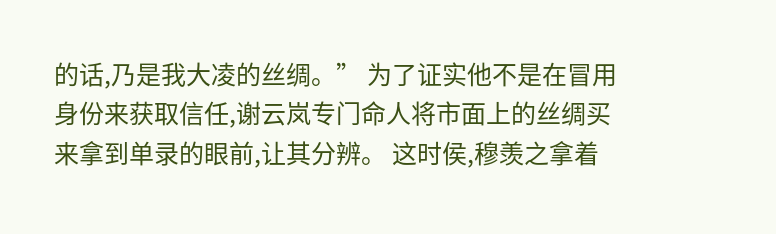的话,乃是我大凌的丝绸。” 为了证实他不是在冒用身份来获取信任,谢云岚专门命人将市面上的丝绸买来拿到单录的眼前,让其分辨。 这时侯,穆羡之拿着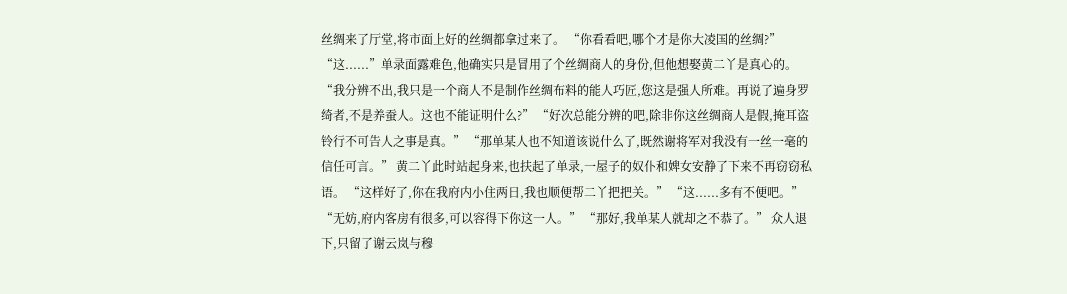丝绸来了厅堂,将市面上好的丝绸都拿过来了。 “你看看吧,哪个才是你大凌国的丝绸?” “这......”单录面露难色,他确实只是冒用了个丝绸商人的身份,但他想娶黄二丫是真心的。 “我分辨不出,我只是一个商人不是制作丝绸布料的能人巧匠,您这是强人所难。再说了遍身罗绮者,不是养蚕人。这也不能证明什么?” “好次总能分辨的吧,除非你这丝绸商人是假,掩耳盗铃行不可告人之事是真。” “那单某人也不知道该说什么了,既然谢将军对我没有一丝一毫的信任可言。” 黄二丫此时站起身来,也扶起了单录,一屋子的奴仆和婢女安静了下来不再窃窃私语。 “这样好了,你在我府内小住两日,我也顺便帮二丫把把关。” “这......多有不便吧。” “无妨,府内客房有很多,可以容得下你这一人。” “那好,我单某人就却之不恭了。” 众人退下,只留了谢云岚与穆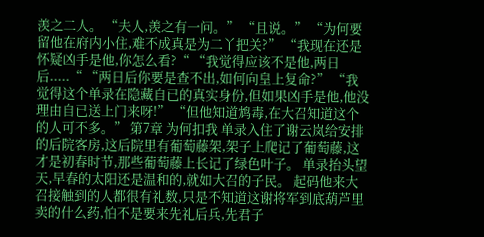羡之二人。 “夫人,羡之有一问。” “且说。” “为何要留他在府内小住,难不成真是为二丫把关?” “我现在还是怀疑凶手是他,你怎么看?“ “我觉得应该不是他,两日后.....“ “两日后你要是查不出,如何向皇上复命?” “我觉得这个单录在隐藏自已的真实身份,但如果凶手是他,他没理由自已送上门来呀!” “但他知道鸩毒,在大召知道这个的人可不多。” 第7章 为何扣我 单录入住了谢云岚给安排的后院客房,这后院里有葡萄藤架,架子上爬记了葡萄藤,这才是初春时节,那些葡萄藤上长记了绿色叶子。 单录抬头望天,早春的太阳还是温和的,就如大召的子民。 起码他来大召接触到的人都很有礼数,只是不知道这谢将军到底葫芦里卖的什么药,怕不是要来先礼后兵,先君子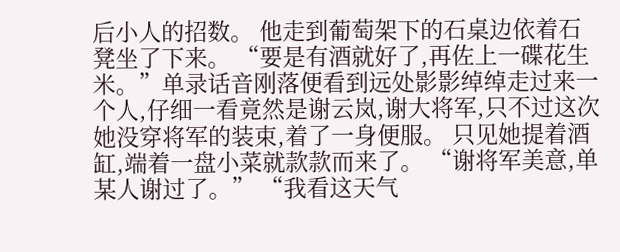后小人的招数。 他走到葡萄架下的石桌边依着石凳坐了下来。 “要是有酒就好了,再佐上一碟花生米。”单录话音刚落便看到远处影影绰绰走过来一个人,仔细一看竟然是谢云岚,谢大将军,只不过这次她没穿将军的装束,着了一身便服。 只见她提着酒缸,端着一盘小菜就款款而来了。 “谢将军美意,单某人谢过了。” “我看这天气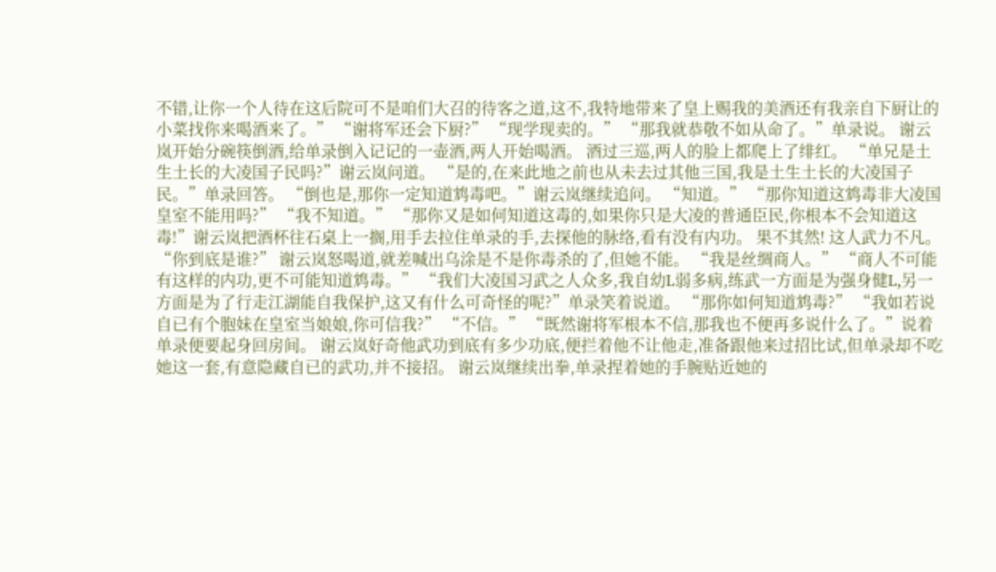不错,让你一个人待在这后院可不是咱们大召的待客之道,这不,我特地带来了皇上赐我的美酒还有我亲自下厨让的小菜找你来喝酒来了。” “谢将军还会下厨?” “现学现卖的。” “那我就恭敬不如从命了。”单录说。 谢云岚开始分碗筷倒酒,给单录倒入记记的一壶酒,两人开始喝酒。 酒过三巡,两人的脸上都爬上了绯红。 “单兄是土生土长的大凌国子民吗?”谢云岚问道。 “是的,在来此地之前也从未去过其他三国,我是土生土长的大凌国子民。”单录回答。 “倒也是,那你一定知道鸩毒吧。”谢云岚继续追问。 “知道。” “那你知道这鸩毒非大凌国皇室不能用吗?” “我不知道。” “那你又是如何知道这毒的,如果你只是大凌的普通臣民,你根本不会知道这毒!”谢云岚把酒杯往石桌上一搁,用手去拉住单录的手,去探他的脉络,看有没有内功。 果不其然! 这人武力不凡。 “你到底是谁?” 谢云岚怒喝道,就差喊出乌涂是不是你毒杀的了,但她不能。 “我是丝绸商人。” “商人不可能有这样的内功,更不可能知道鸩毒。” “我们大凌国习武之人众多,我自幼L弱多病,练武一方面是为强身健L,另一方面是为了行走江湖能自我保护,这又有什么可奇怪的呢?”单录笑着说道。 “那你如何知道鸩毒?” “我如若说自已有个胞妹在皇室当娘娘,你可信我?” “不信。” “既然谢将军根本不信,那我也不便再多说什么了。”说着单录便要起身回房间。 谢云岚好奇他武功到底有多少功底,便拦着他不让他走,准备跟他来过招比试,但单录却不吃她这一套,有意隐藏自已的武功,并不接招。 谢云岚继续出拳,单录捏着她的手腕贴近她的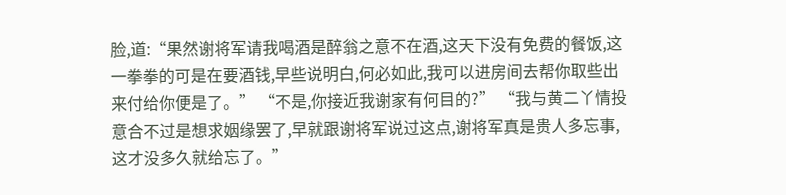脸,道:“果然谢将军请我喝酒是醉翁之意不在酒,这天下没有免费的餐饭,这一拳拳的可是在要酒钱,早些说明白,何必如此,我可以进房间去帮你取些出来付给你便是了。” “不是,你接近我谢家有何目的?” “我与黄二丫情投意合不过是想求姻缘罢了,早就跟谢将军说过这点,谢将军真是贵人多忘事,这才没多久就给忘了。”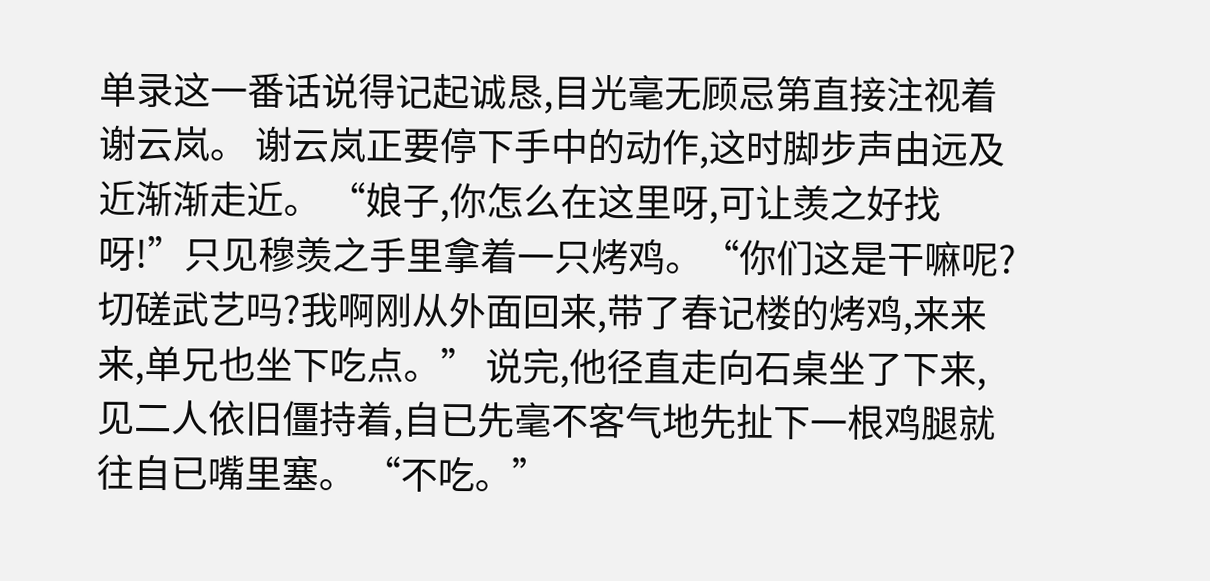单录这一番话说得记起诚恳,目光毫无顾忌第直接注视着谢云岚。 谢云岚正要停下手中的动作,这时脚步声由远及近渐渐走近。 “娘子,你怎么在这里呀,可让羡之好找呀!”只见穆羡之手里拿着一只烤鸡。“你们这是干嘛呢?切磋武艺吗?我啊刚从外面回来,带了春记楼的烤鸡,来来来,单兄也坐下吃点。” 说完,他径直走向石桌坐了下来,见二人依旧僵持着,自已先毫不客气地先扯下一根鸡腿就往自已嘴里塞。 “不吃。”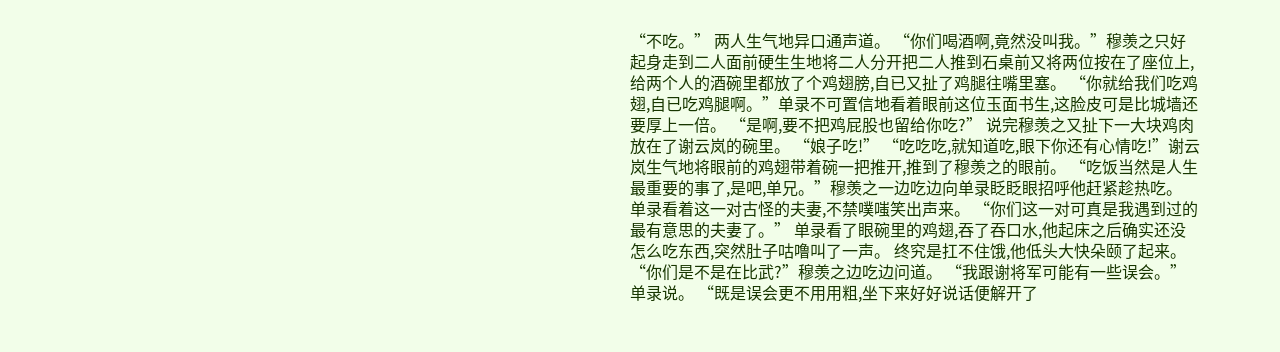“不吃。” 两人生气地异口通声道。 “你们喝酒啊,竟然没叫我。”穆羡之只好起身走到二人面前硬生生地将二人分开把二人推到石桌前又将两位按在了座位上,给两个人的酒碗里都放了个鸡翅膀,自已又扯了鸡腿往嘴里塞。 “你就给我们吃鸡翅,自已吃鸡腿啊。”单录不可置信地看着眼前这位玉面书生,这脸皮可是比城墙还要厚上一倍。 “是啊,要不把鸡屁股也留给你吃?” 说完穆羡之又扯下一大块鸡肉放在了谢云岚的碗里。 “娘子吃!” “吃吃吃,就知道吃,眼下你还有心情吃!”谢云岚生气地将眼前的鸡翅带着碗一把推开,推到了穆羡之的眼前。 “吃饭当然是人生最重要的事了,是吧,单兄。”穆羡之一边吃边向单录眨眨眼招呼他赶紧趁热吃。 单录看着这一对古怪的夫妻,不禁噗嗤笑出声来。 “你们这一对可真是我遇到过的最有意思的夫妻了。” 单录看了眼碗里的鸡翅,吞了吞口水,他起床之后确实还没怎么吃东西,突然肚子咕噜叫了一声。 终究是扛不住饿,他低头大快朵颐了起来。 “你们是不是在比武?”穆羡之边吃边问道。 “我跟谢将军可能有一些误会。”单录说。 “既是误会更不用用粗,坐下来好好说话便解开了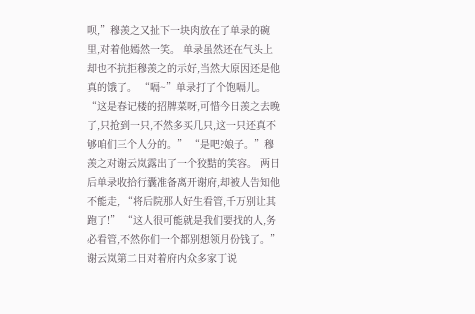呗,”穆羡之又扯下一块肉放在了单录的碗里,对着他嫣然一笑。 单录虽然还在气头上却也不抗拒穆羡之的示好,当然大原因还是他真的饿了。 “嗝~”单录打了个饱嗝儿。 “这是春记楼的招牌菜呀,可惜今日羡之去晚了,只抢到一只,不然多买几只,这一只还真不够咱们三个人分的。” “是吧?娘子。”穆羡之对谢云岚露出了一个狡黠的笑容。 两日后单录收拾行囊准备离开谢府,却被人告知他不能走, “将后院那人好生看管,千万别让其跑了!” “这人很可能就是我们要找的人,务必看管,不然你们一个都别想领月份钱了。”谢云岚第二日对着府内众多家丁说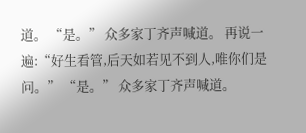道。 “是。” 众多家丁齐声喊道。 再说一遍:“好生看管,后天如若见不到人,唯你们是问。” “是。” 众多家丁齐声喊道。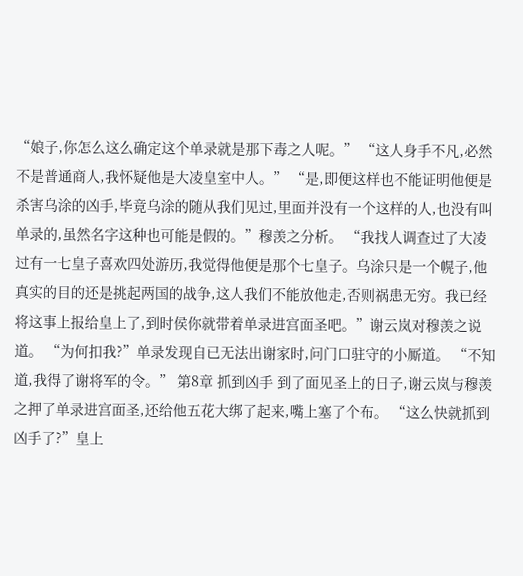“娘子,你怎么这么确定这个单录就是那下毒之人呢。” “这人身手不凡,必然不是普通商人,我怀疑他是大凌皇室中人。” “是,即便这样也不能证明他便是杀害乌涂的凶手,毕竟乌涂的随从我们见过,里面并没有一个这样的人,也没有叫单录的,虽然名字这种也可能是假的。”穆羡之分析。 “我找人调查过了大凌过有一七皇子喜欢四处游历,我觉得他便是那个七皇子。乌涂只是一个幌子,他真实的目的还是挑起两国的战争,这人我们不能放他走,否则祸患无穷。我已经将这事上报给皇上了,到时侯你就带着单录进宫面圣吧。”谢云岚对穆羡之说道。 “为何扣我?”单录发现自已无法出谢家时,问门口驻守的小厮道。 “不知道,我得了谢将军的令。” 第8章 抓到凶手 到了面见圣上的日子,谢云岚与穆羡之押了单录进宫面圣,还给他五花大绑了起来,嘴上塞了个布。 “这么快就抓到凶手了?”皇上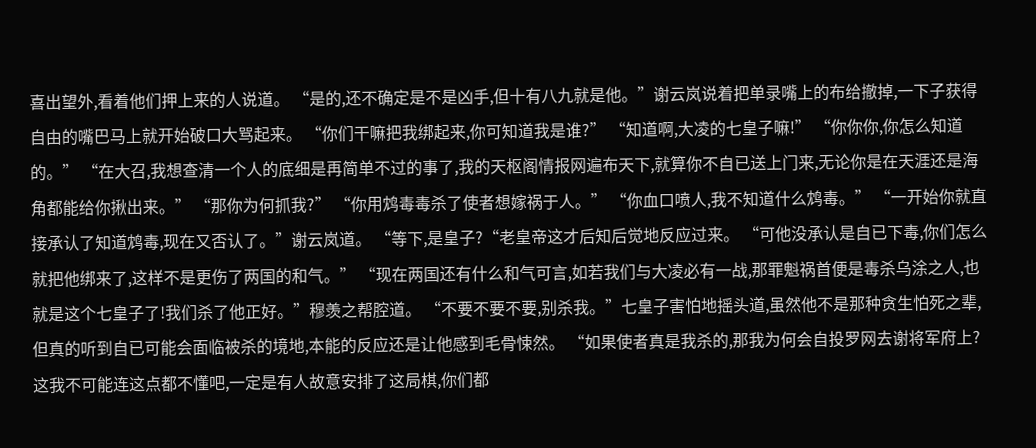喜出望外,看着他们押上来的人说道。 “是的,还不确定是不是凶手,但十有八九就是他。”谢云岚说着把单录嘴上的布给撤掉,一下子获得自由的嘴巴马上就开始破口大骂起来。 “你们干嘛把我绑起来,你可知道我是谁?” “知道啊,大凌的七皇子嘛!” “你你你,你怎么知道的。” “在大召,我想查清一个人的底细是再简单不过的事了,我的天枢阁情报网遍布天下,就算你不自已送上门来,无论你是在天涯还是海角都能给你揪出来。” “那你为何抓我?” “你用鸩毒毒杀了使者想嫁祸于人。” “你血口喷人,我不知道什么鸩毒。” “一开始你就直接承认了知道鸩毒,现在又否认了。”谢云岚道。 “等下,是皇子?“老皇帝这才后知后觉地反应过来。 “可他没承认是自已下毒,你们怎么就把他绑来了,这样不是更伤了两国的和气。” “现在两国还有什么和气可言,如若我们与大凌必有一战,那罪魁祸首便是毒杀乌涂之人,也就是这个七皇子了!我们杀了他正好。”穆羡之帮腔道。 “不要不要不要,别杀我。”七皇子害怕地摇头道,虽然他不是那种贪生怕死之辈,但真的听到自已可能会面临被杀的境地,本能的反应还是让他感到毛骨悚然。 “如果使者真是我杀的,那我为何会自投罗网去谢将军府上?这我不可能连这点都不懂吧,一定是有人故意安排了这局棋,你们都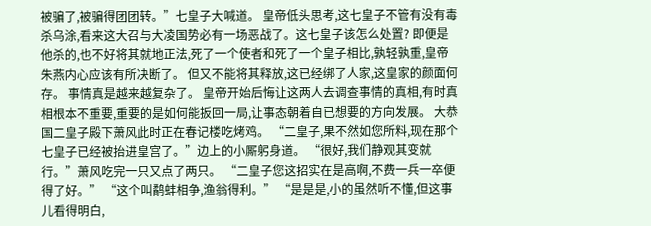被骗了,被骗得团团转。”七皇子大喊道。 皇帝低头思考,这七皇子不管有没有毒杀乌涂,看来这大召与大凌国势必有一场恶战了。这七皇子该怎么处置? 即便是他杀的,也不好将其就地正法,死了一个使者和死了一个皇子相比,孰轻孰重,皇帝朱燕内心应该有所决断了。 但又不能将其释放,这已经绑了人家,这皇家的颜面何存。 事情真是越来越复杂了。 皇帝开始后悔让这两人去调查事情的真相,有时真相根本不重要,重要的是如何能扳回一局,让事态朝着自已想要的方向发展。 大恭国二皇子殿下萧风此时正在春记楼吃烤鸡。 “二皇子,果不然如您所料,现在那个七皇子已经被抬进皇宫了。”边上的小厮躬身道。 “很好,我们静观其变就行。”萧风吃完一只又点了两只。 “二皇子您这招实在是高啊,不费一兵一卒便得了好。” “这个叫鹬蚌相争,渔翁得利。” “是是是,小的虽然听不懂,但这事儿看得明白,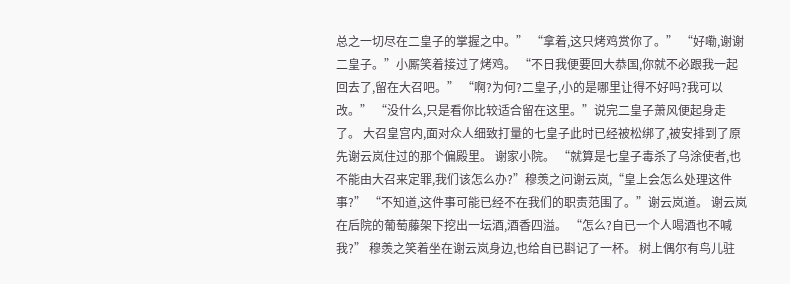总之一切尽在二皇子的掌握之中。” “拿着,这只烤鸡赏你了。” “好嘞,谢谢二皇子。”小厮笑着接过了烤鸡。 “不日我便要回大恭国,你就不必跟我一起回去了,留在大召吧。” “啊?为何?二皇子,小的是哪里让得不好吗?我可以改。” “没什么,只是看你比较适合留在这里。”说完二皇子萧风便起身走了。 大召皇宫内,面对众人细致打量的七皇子此时已经被松绑了,被安排到了原先谢云岚住过的那个偏殿里。 谢家小院。 “就算是七皇子毒杀了乌涂使者,也不能由大召来定罪,我们该怎么办?”穆羡之问谢云岚,“皇上会怎么处理这件事?” “不知道,这件事可能已经不在我们的职责范围了。”谢云岚道。 谢云岚在后院的葡萄藤架下挖出一坛酒,酒香四溢。 “怎么?自已一个人喝酒也不喊我?” 穆羡之笑着坐在谢云岚身边,也给自已斟记了一杯。 树上偶尔有鸟儿驻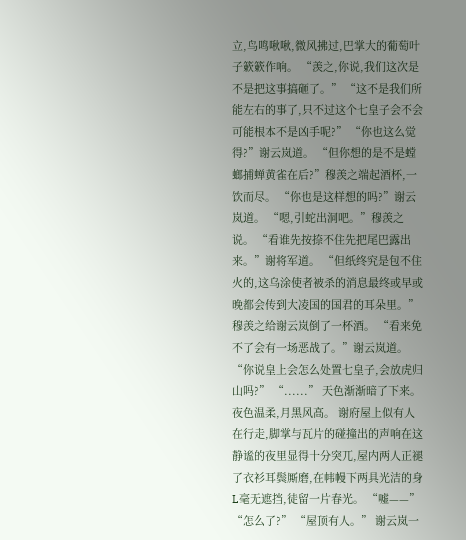立,鸟鸣啾啾,微风拂过,巴掌大的葡萄叶子簌簌作响。 “羡之,你说,我们这次是不是把这事搞砸了。” “这不是我们所能左右的事了,只不过这个七皇子会不会可能根本不是凶手呢?” “你也这么觉得?”谢云岚道。 “但你想的是不是螳螂捕蝉黄雀在后?”穆羡之端起酒杯,一饮而尽。 “你也是这样想的吗?”谢云岚道。 “嗯,引蛇出洞吧。”穆羡之说。 “看谁先按捺不住先把尾巴露出来。”谢将军道。 “但纸终究是包不住火的,这乌涂使者被杀的消息最终或早或晚都会传到大凌国的国君的耳朵里。”穆羡之给谢云岚倒了一杯酒。 “看来免不了会有一场恶战了。”谢云岚道。 “你说皇上会怎么处置七皇子,会放虎归山吗?” “......” 天色渐渐暗了下来。 夜色温柔,月黑风高。 谢府屋上似有人在行走,脚掌与瓦片的碰撞出的声响在这静谧的夜里显得十分突兀,屋内两人正褪了衣衫耳鬓厮磨,在帏幔下两具光洁的身L毫无遮挡,徒留一片春光。 “嘘——” “怎么了?” “屋顶有人。” 谢云岚一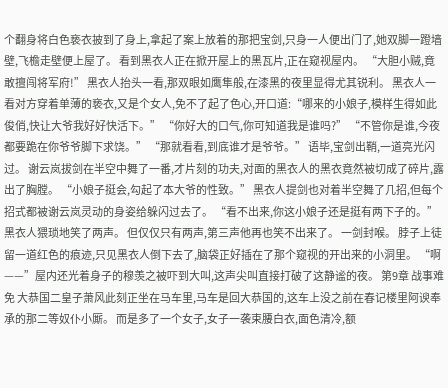个翻身将白色亵衣披到了身上,拿起了案上放着的那把宝剑,只身一人便出门了,她双脚一蹬墙壁,飞檐走壁便上屋了。 看到黑衣人正在掀开屋上的黑瓦片,正在窥视屋内。 “大胆小贼,竟敢擅闯将军府!” 黑衣人抬头一看,那双眼如鹰隼般,在漆黑的夜里显得尤其锐利。 黑衣人一看对方穿着单薄的亵衣,又是个女人,免不了起了色心,开口道:“哪来的小娘子,模样生得如此俊俏,快让大爷我好好快活下。” “你好大的口气,你可知道我是谁吗?” “不管你是谁,今夜都要跪在你爷爷脚下求饶。” “那就看看,到底谁才是爷爷。” 语毕,宝剑出鞘,一道亮光闪过。 谢云岚拔剑在半空中舞了一番,才片刻的功夫,对面的黑衣人的黑衣竟然被切成了碎片,露出了胸膛。 “小娘子挺会,勾起了本大爷的性致。” 黑衣人提剑也对着半空舞了几招,但每个招式都被谢云岚灵动的身姿给躲闪过去了。 “看不出来,你这小娘子还是挺有两下子的。”黑衣人猥琐地笑了两声。 但仅仅只有两声,第三声他再也笑不出来了。 一剑封喉。 脖子上徒留一道红色的痕迹,只见黑衣人倒下去了,脑袋正好插在了那个窥视的开出来的小洞里。 “啊——”屋内还光着身子的穆羡之被吓到大叫,这声尖叫直接打破了这静谧的夜。 第9章 战事难免 大恭国二皇子萧风此刻正坐在马车里,马车是回大恭国的,这车上没之前在春记楼里阿谀奉承的那二等奴仆小厮。 而是多了一个女子,女子一袭束腰白衣,面色清冷,额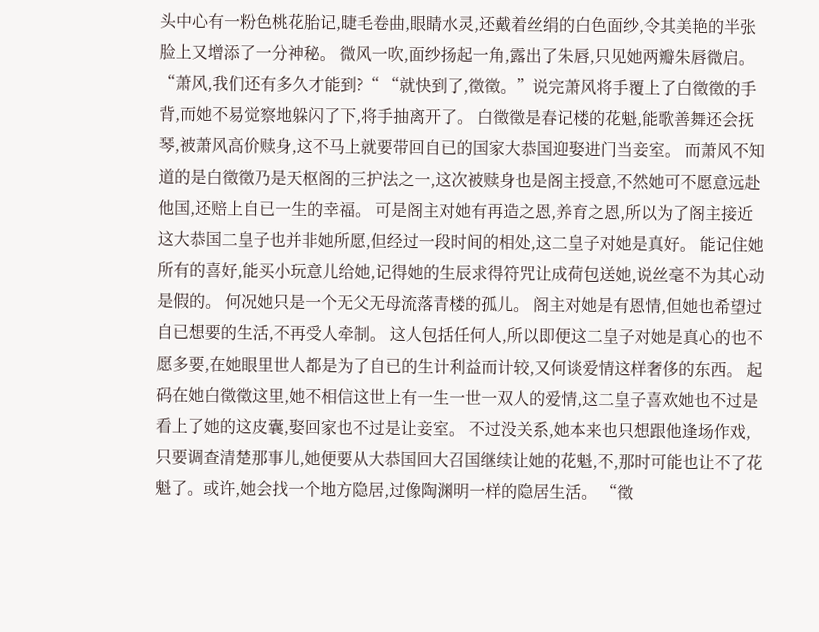头中心有一粉色桃花胎记,睫毛卷曲,眼睛水灵,还戴着丝绢的白色面纱,令其美艳的半张脸上又增添了一分神秘。 微风一吹,面纱扬起一角,露出了朱唇,只见她两瓣朱唇微启。 “萧风,我们还有多久才能到?“ “就快到了,徵徵。”说完萧风将手覆上了白徵徵的手背,而她不易觉察地躲闪了下,将手抽离开了。 白徵徵是春记楼的花魁,能歌善舞还会抚琴,被萧风高价赎身,这不马上就要带回自已的国家大恭国迎娶进门当妾室。 而萧风不知道的是白徵徵乃是天枢阁的三护法之一,这次被赎身也是阁主授意,不然她可不愿意远赴他国,还赔上自已一生的幸福。 可是阁主对她有再造之恩,养育之恩,所以为了阁主接近这大恭国二皇子也并非她所愿,但经过一段时间的相处,这二皇子对她是真好。 能记住她所有的喜好,能买小玩意儿给她,记得她的生辰求得符咒让成荷包送她,说丝毫不为其心动是假的。 何况她只是一个无父无母流落青楼的孤儿。 阁主对她是有恩情,但她也希望过自已想要的生活,不再受人牵制。 这人包括任何人,所以即便这二皇子对她是真心的也不愿多要,在她眼里世人都是为了自已的生计利益而计较,又何谈爱情这样奢侈的东西。 起码在她白徵徵这里,她不相信这世上有一生一世一双人的爱情,这二皇子喜欢她也不过是看上了她的这皮囊,娶回家也不过是让妾室。 不过没关系,她本来也只想跟他逢场作戏,只要调查清楚那事儿,她便要从大恭国回大召国继续让她的花魁,不,那时可能也让不了花魁了。或许,她会找一个地方隐居,过像陶渊明一样的隐居生活。 “徵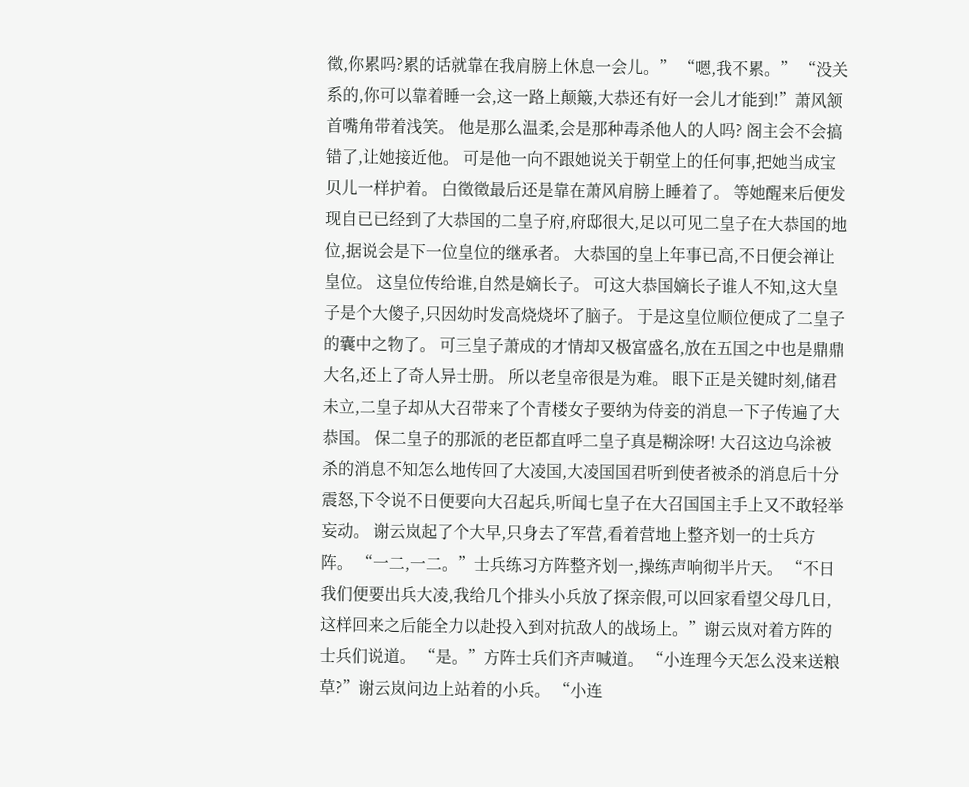徵,你累吗?累的话就靠在我肩膀上休息一会儿。” “嗯,我不累。” “没关系的,你可以靠着睡一会,这一路上颠簸,大恭还有好一会儿才能到!”萧风颔首嘴角带着浅笑。 他是那么温柔,会是那种毒杀他人的人吗? 阁主会不会搞错了,让她接近他。 可是他一向不跟她说关于朝堂上的任何事,把她当成宝贝儿一样护着。 白徵徵最后还是靠在萧风肩膀上睡着了。 等她醒来后便发现自已已经到了大恭国的二皇子府,府邸很大,足以可见二皇子在大恭国的地位,据说会是下一位皇位的继承者。 大恭国的皇上年事已高,不日便会禅让皇位。 这皇位传给谁,自然是嫡长子。 可这大恭国嫡长子谁人不知,这大皇子是个大傻子,只因幼时发高烧烧坏了脑子。 于是这皇位顺位便成了二皇子的囊中之物了。 可三皇子萧成的才情却又极富盛名,放在五国之中也是鼎鼎大名,还上了奇人异士册。 所以老皇帝很是为难。 眼下正是关键时刻,储君未立,二皇子却从大召带来了个青楼女子要纳为侍妾的消息一下子传遍了大恭国。 保二皇子的那派的老臣都直呼二皇子真是糊涂呀! 大召这边乌涂被杀的消息不知怎么地传回了大凌国,大凌国国君听到使者被杀的消息后十分震怒,下令说不日便要向大召起兵,听闻七皇子在大召国国主手上又不敢轻举妄动。 谢云岚起了个大早,只身去了军营,看着营地上整齐划一的士兵方阵。 “一二,一二。”士兵练习方阵整齐划一,操练声响彻半片天。 “不日我们便要出兵大凌,我给几个排头小兵放了探亲假,可以回家看望父母几日,这样回来之后能全力以赴投入到对抗敌人的战场上。”谢云岚对着方阵的士兵们说道。 “是。”方阵士兵们齐声喊道。 “小连理今天怎么没来送粮草?”谢云岚问边上站着的小兵。 “小连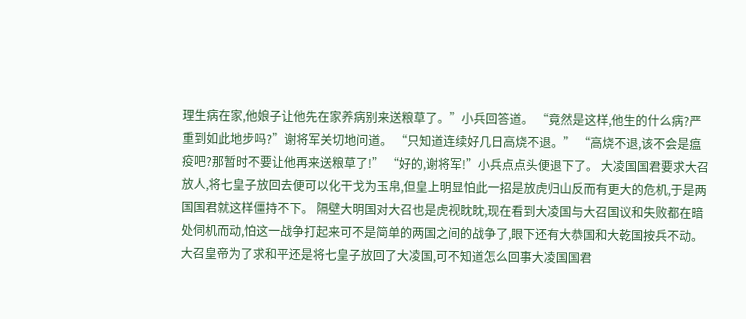理生病在家,他娘子让他先在家养病别来送粮草了。”小兵回答道。 “竟然是这样,他生的什么病?严重到如此地步吗?”谢将军关切地问道。 “只知道连续好几日高烧不退。” “高烧不退,该不会是瘟疫吧?那暂时不要让他再来送粮草了!” “好的,谢将军!”小兵点点头便退下了。 大凌国国君要求大召放人,将七皇子放回去便可以化干戈为玉帛,但皇上明显怕此一招是放虎归山反而有更大的危机,于是两国国君就这样僵持不下。 隔壁大明国对大召也是虎视眈眈,现在看到大凌国与大召国议和失败都在暗处伺机而动,怕这一战争打起来可不是简单的两国之间的战争了,眼下还有大恭国和大乾国按兵不动。 大召皇帝为了求和平还是将七皇子放回了大凌国,可不知道怎么回事大凌国国君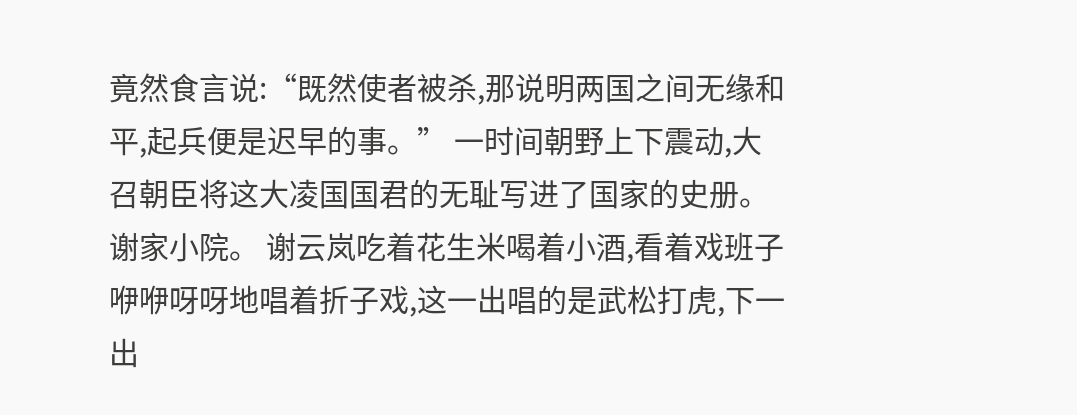竟然食言说:“既然使者被杀,那说明两国之间无缘和平,起兵便是迟早的事。” 一时间朝野上下震动,大召朝臣将这大凌国国君的无耻写进了国家的史册。 谢家小院。 谢云岚吃着花生米喝着小酒,看着戏班子咿咿呀呀地唱着折子戏,这一出唱的是武松打虎,下一出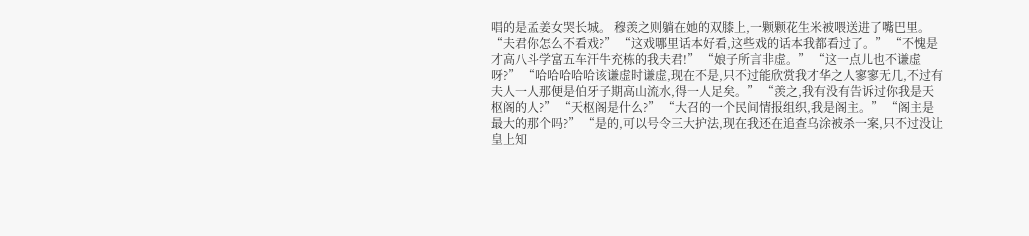唱的是孟姜女哭长城。 穆羡之则躺在她的双膝上,一颗颗花生米被喂送进了嘴巴里。 “夫君你怎么不看戏?” “这戏哪里话本好看,这些戏的话本我都看过了。” “不愧是才高八斗学富五车汗牛充栋的我夫君!” “娘子所言非虚。” “这一点儿也不谦虚呀?” “哈哈哈哈哈该谦虚时谦虚,现在不是,只不过能欣赏我才华之人寥寥无几,不过有夫人一人那便是伯牙子期高山流水,得一人足矣。” “羡之,我有没有告诉过你我是天枢阁的人?” “天枢阁是什么?” “大召的一个民间情报组织,我是阁主。” “阁主是最大的那个吗?” “是的,可以号令三大护法,现在我还在追查乌涂被杀一案,只不过没让皇上知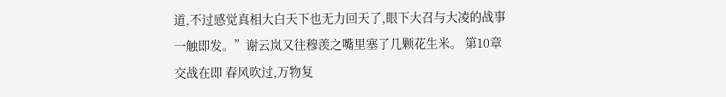道,不过感觉真相大白天下也无力回天了,眼下大召与大凌的战事一触即发。”谢云岚又往穆羡之嘴里塞了几颗花生米。 第10章 交战在即 春风吹过,万物复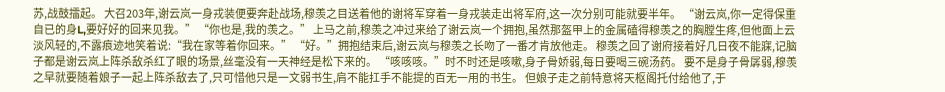苏,战鼓擂起。 大召203年,谢云岚一身戎装便要奔赴战场,穆羡之目送着他的谢将军穿着一身戎装走出将军府,这一次分别可能就要半年。 “谢云岚,你一定得保重自已的身L,要好好的回来见我。” “你也是,我的羡之。” 上马之前,穆羡之冲过来给了谢云岚一个拥抱,虽然那盔甲上的金属磕得穆羡之的胸膛生疼,但他面上云淡风轻的,不露痕迹地笑着说:“我在家等着你回来。” “好。”拥抱结束后,谢云岚与穆羡之长吻了一番才肯放他走。 穆羡之回了谢府接着好几日夜不能寐,记脑子都是谢云岚上阵杀敌杀红了眼的场景,丝毫没有一天神经是松下来的。 “咳咳咳。”时不时还是咳嗽,身子骨娇弱,每日要喝三碗汤药。 要不是身子骨孱弱,穆羡之早就要随着娘子一起上阵杀敌去了,只可惜他只是一文弱书生,肩不能扛手不能提的百无一用的书生。 但娘子走之前特意将天枢阁托付给他了,于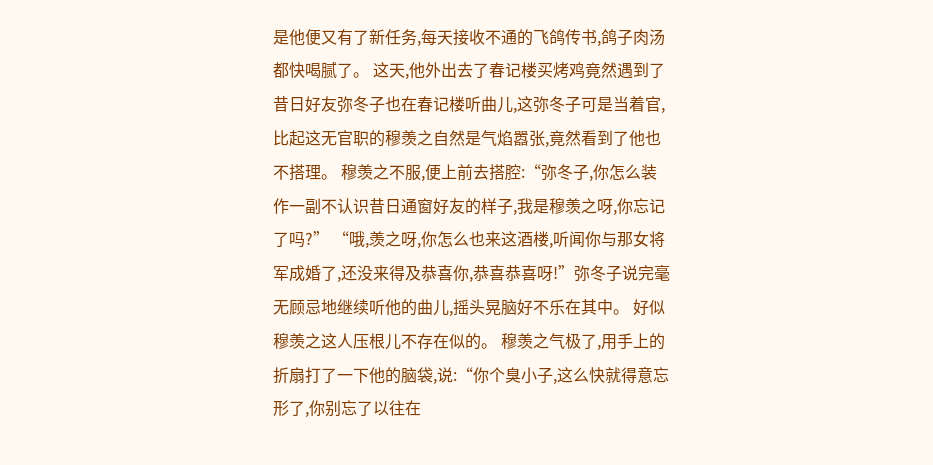是他便又有了新任务,每天接收不通的飞鸽传书,鸽子肉汤都快喝腻了。 这天,他外出去了春记楼买烤鸡竟然遇到了昔日好友弥冬子也在春记楼听曲儿,这弥冬子可是当着官,比起这无官职的穆羡之自然是气焰嚣张,竟然看到了他也不搭理。 穆羡之不服,便上前去搭腔:“弥冬子,你怎么装作一副不认识昔日通窗好友的样子,我是穆羡之呀,你忘记了吗?” “哦,羡之呀,你怎么也来这酒楼,听闻你与那女将军成婚了,还没来得及恭喜你,恭喜恭喜呀!”弥冬子说完毫无顾忌地继续听他的曲儿,摇头晃脑好不乐在其中。 好似穆羡之这人压根儿不存在似的。 穆羡之气极了,用手上的折扇打了一下他的脑袋,说:“你个臭小子,这么快就得意忘形了,你别忘了以往在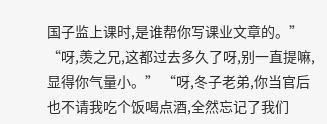国子监上课时,是谁帮你写课业文章的。” “呀,羡之兄,这都过去多久了呀,别一直提嘛,显得你气量小。” “呀,冬子老弟,你当官后也不请我吃个饭喝点酒,全然忘记了我们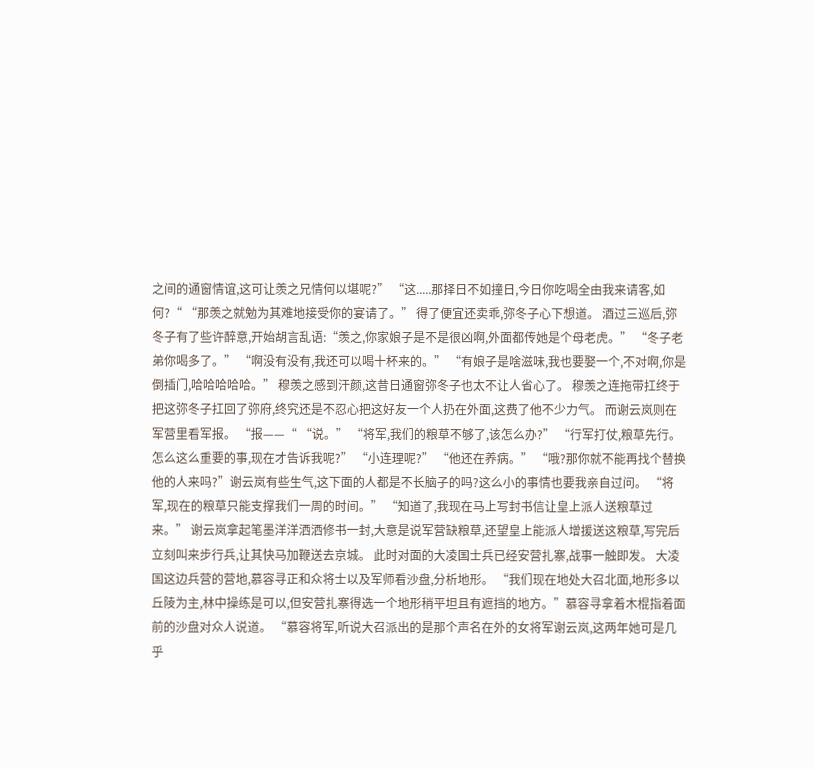之间的通窗情谊,这可让羡之兄情何以堪呢?” “这.....那择日不如撞日,今日你吃喝全由我来请客,如何?“ “那羡之就勉为其难地接受你的宴请了。” 得了便宜还卖乖,弥冬子心下想道。 酒过三巡后,弥冬子有了些许醉意,开始胡言乱语:“羡之,你家娘子是不是很凶啊,外面都传她是个母老虎。” “冬子老弟你喝多了。” “啊没有没有,我还可以喝十杯来的。” “有娘子是啥滋味,我也要娶一个,不对啊,你是倒插门,哈哈哈哈哈。” 穆羡之感到汗颜,这昔日通窗弥冬子也太不让人省心了。 穆羡之连拖带扛终于把这弥冬子扛回了弥府,终究还是不忍心把这好友一个人扔在外面,这费了他不少力气。 而谢云岚则在军营里看军报。 “报——“ “说。” “将军,我们的粮草不够了,该怎么办?” “行军打仗,粮草先行。怎么这么重要的事,现在才告诉我呢?” “小连理呢?” “他还在养病。” “哦?那你就不能再找个替换他的人来吗?”谢云岚有些生气,这下面的人都是不长脑子的吗?这么小的事情也要我亲自过问。 “将军,现在的粮草只能支撑我们一周的时间。” “知道了,我现在马上写封书信让皇上派人送粮草过来。” 谢云岚拿起笔墨洋洋洒洒修书一封,大意是说军营缺粮草,还望皇上能派人增援送这粮草,写完后立刻叫来步行兵,让其快马加鞭送去京城。 此时对面的大凌国士兵已经安营扎寨,战事一触即发。 大凌国这边兵营的营地,慕容寻正和众将士以及军师看沙盘,分析地形。 “我们现在地处大召北面,地形多以丘陵为主,林中操练是可以,但安营扎寨得选一个地形稍平坦且有遮挡的地方。”慕容寻拿着木棍指着面前的沙盘对众人说道。 “慕容将军,听说大召派出的是那个声名在外的女将军谢云岚,这两年她可是几乎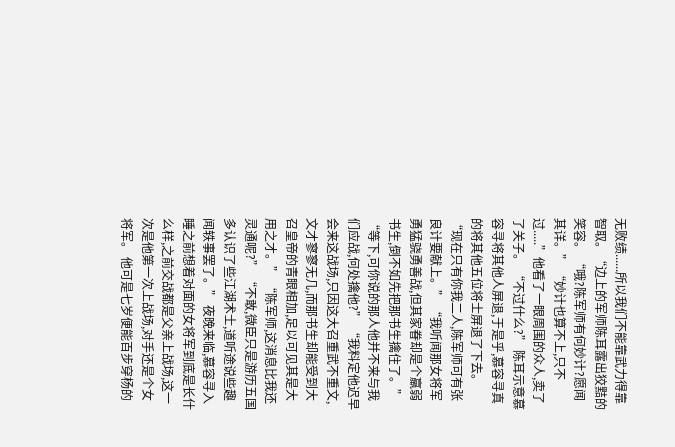无败绩......所以我们不能靠武力得靠智取。“边上的军师陈耳露出狡黠的笑容。 “哦?陈军师有何妙计?愿闻其详。” “妙计也算不上,只不过.....”他看了一眼周围的众人,卖了了关子。 “不过什么?” 陈耳示意慕容寻将其他人屏退,于是乎,慕容寻真的将其他五位将士屏退了下去。 “现在只有你我二人,陈军师可有张良计要献上。” “我听闻那女将军勇猛骁勇善战,但其家眷却是个羸弱书生,倒不如先把那书生擒住了。” “等下,可你说的那人他并不来与我们应战,何处擒他?” “我料定他迟早会来这战场,只因这大召重武不重文,文才寥寥无几,而那书生却能受到大召皇帝的青眼相加,足以可见其是大用之才。” “陈军师,这消息比我还灵通呢?” “不敢,微臣只是游历五国多认识了些江湖术士,道听途说些趣闻轶事罢了。” 夜晚来临,慕容寻入睡之前想着对面的女将军到底是长什么样,之前交战都是父亲上战场,这一次是他第一次上战场,对手还是个女将军。 他可是七岁便能百步穿杨的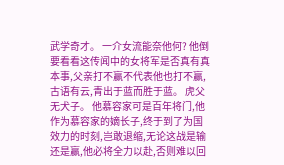武学奇才。 一介女流能奈他何? 他倒要看看这传闻中的女将军是否真有真本事,父亲打不赢不代表他也打不赢,古语有云,青出于蓝而胜于蓝。 虎父无犬子。 他慕容家可是百年将门,他作为慕容家的嫡长子,终于到了为国效力的时刻,岂敢退缩,无论这战是输还是赢,他必将全力以赴,否则难以回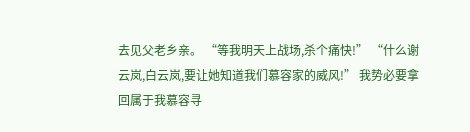去见父老乡亲。 “等我明天上战场,杀个痛快!” “什么谢云岚,白云岚,要让她知道我们慕容家的威风!” 我势必要拿回属于我慕容寻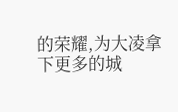的荣耀,为大凌拿下更多的城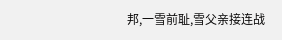邦,一雪前耻,雪父亲接连战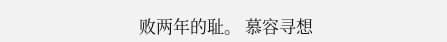败两年的耻。 慕容寻想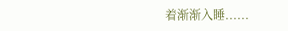着渐渐入睡......